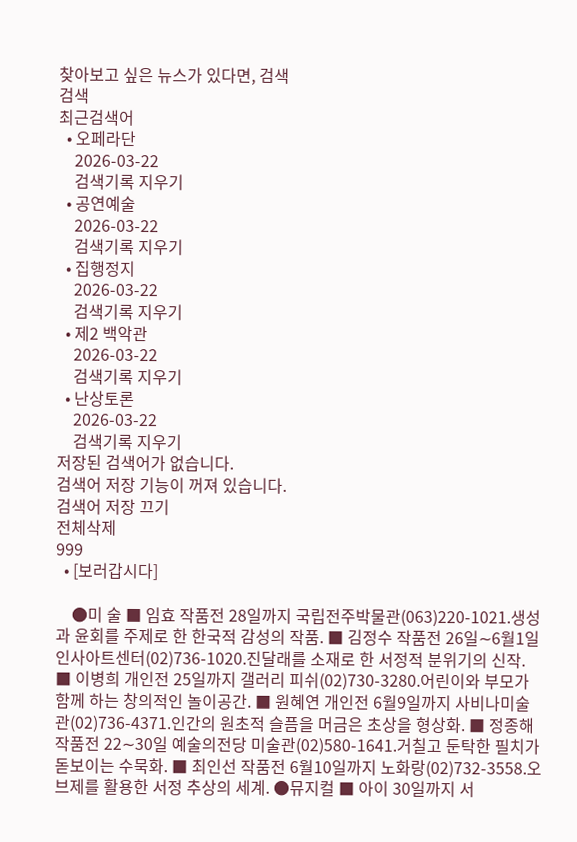찾아보고 싶은 뉴스가 있다면, 검색
검색
최근검색어
  • 오페라단
    2026-03-22
    검색기록 지우기
  • 공연예술
    2026-03-22
    검색기록 지우기
  • 집행정지
    2026-03-22
    검색기록 지우기
  • 제2 백악관
    2026-03-22
    검색기록 지우기
  • 난상토론
    2026-03-22
    검색기록 지우기
저장된 검색어가 없습니다.
검색어 저장 기능이 꺼져 있습니다.
검색어 저장 끄기
전체삭제
999
  • [보러갑시다]

    ●미 술 ■ 임효 작품전 28일까지 국립전주박물관(063)220-1021.생성과 윤회를 주제로 한 한국적 감성의 작품. ■ 김정수 작품전 26일∼6월1일 인사아트센터(02)736-1020.진달래를 소재로 한 서정적 분위기의 신작. ■ 이병희 개인전 25일까지 갤러리 피쉬(02)730-3280.어린이와 부모가 함께 하는 창의적인 놀이공간. ■ 원혜연 개인전 6월9일까지 사비나미술관(02)736-4371.인간의 원초적 슬픔을 머금은 초상을 형상화. ■ 정종해 작품전 22∼30일 예술의전당 미술관(02)580-1641.거칠고 둔탁한 필치가 돋보이는 수묵화. ■ 최인선 작품전 6월10일까지 노화랑(02)732-3558.오브제를 활용한 서정 추상의 세계. ●뮤지컬 ■ 아이 30일까지 서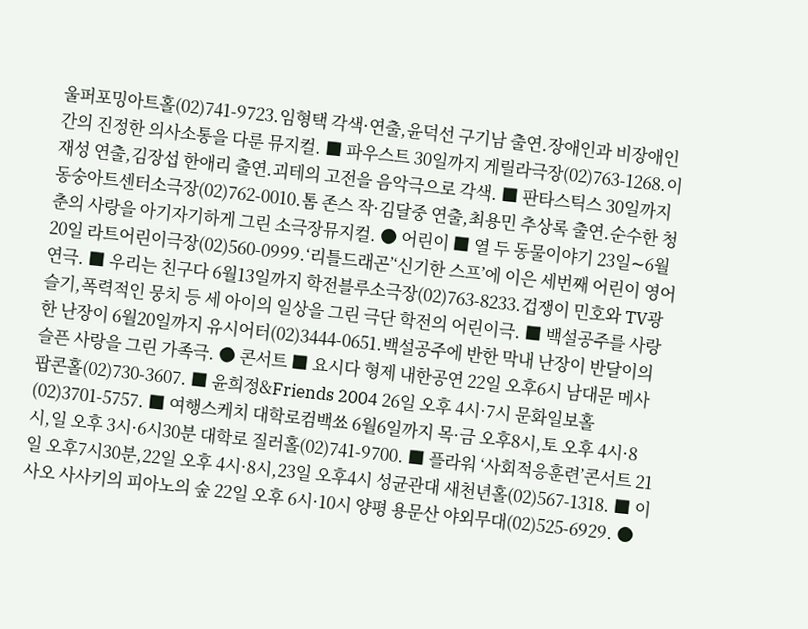울퍼포밍아트홀(02)741-9723.임형택 각색·연출,윤덕선 구기남 출연.장애인과 비장애인간의 진정한 의사소통을 다룬 뮤지컬. ■ 파우스트 30일까지 게릴라극장(02)763-1268.이재성 연출,김장섭 한애리 출연.괴테의 고전을 음악극으로 각색. ■ 판타스틱스 30일까지 동숭아트센터소극장(02)762-0010.톰 존스 작·김달중 연출,최용민 추상록 출연.순수한 청춘의 사랑을 아기자기하게 그린 소극장뮤지컬. ● 어린이 ■ 열 두 동물이야기 23일∼6월20일 라트어린이극장(02)560-0999.‘리틀드래곤’‘신기한 스프’에 이은 세번째 어린이 영어연극. ■ 우리는 친구다 6월13일까지 학전블루소극장(02)763-8233.겁쟁이 민호와 TV광 슬기,폭력적인 뭉치 등 세 아이의 일상을 그린 극단 학전의 어린이극. ■ 백설공주를 사랑한 난장이 6월20일까지 유시어터(02)3444-0651.백설공주에 반한 막내 난장이 반달이의 슬픈 사랑을 그린 가족극. ● 콘서트 ■ 요시다 형제 내한공연 22일 오후6시 남대문 메사팝콘홀(02)730-3607. ■ 윤희정&Friends 2004 26일 오후 4시·7시 문화일보홀(02)3701-5757. ■ 여행스케치 대학로컴백쑈 6월6일까지 목·금 오후8시,토 오후 4시·8시,일 오후 3시·6시30분 대학로 질러홀(02)741-9700. ■ 플라워 ‘사회적응훈련’콘서트 21일 오후7시30분,22일 오후 4시·8시,23일 오후4시 성균관대 새천년홀(02)567-1318. ■ 이사오 사사키의 피아노의 숲 22일 오후 6시·10시 양평 용문산 야외무대(02)525-6929. ●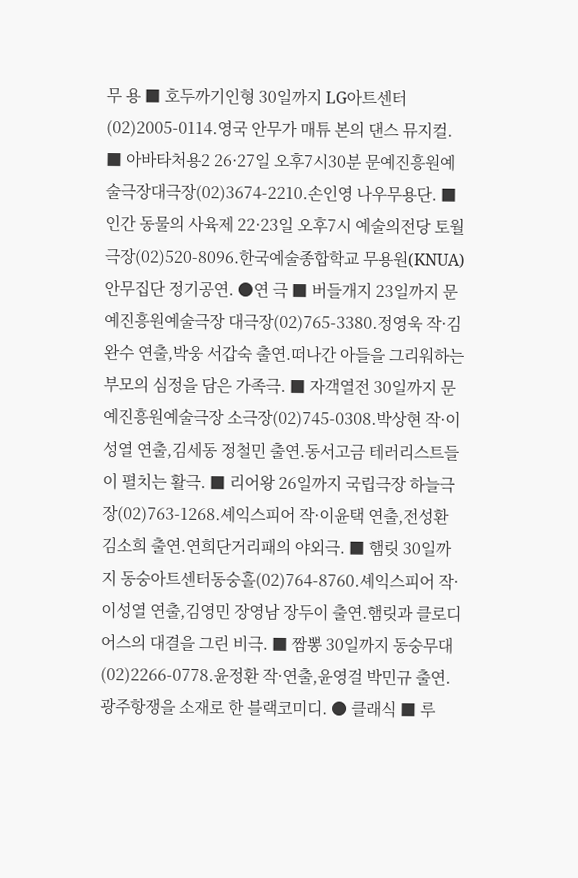무 용 ■ 호두까기인형 30일까지 LG아트센터(02)2005-0114.영국 안무가 매튜 본의 댄스 뮤지컬. ■ 아바타처용2 26·27일 오후7시30분 문예진흥원예술극장대극장(02)3674-2210.손인영 나우무용단. ■ 인간 동물의 사육제 22·23일 오후7시 예술의전당 토월극장(02)520-8096.한국예술종합학교 무용원(KNUA)안무집단 정기공연. ●연 극 ■ 버들개지 23일까지 문예진흥원예술극장 대극장(02)765-3380.정영욱 작·김완수 연출,박웅 서갑숙 출연.떠나간 아들을 그리워하는 부모의 심정을 담은 가족극. ■ 자객열전 30일까지 문예진흥원예술극장 소극장(02)745-0308.박상현 작·이성열 연출,김세동 정철민 출연.동서고금 테러리스트들이 펼치는 활극. ■ 리어왕 26일까지 국립극장 하늘극장(02)763-1268.셰익스피어 작·이윤택 연출,전성환 김소희 출연.연희단거리패의 야외극. ■ 햄릿 30일까지 동숭아트센터동숭홀(02)764-8760.셰익스피어 작·이성열 연출,김영민 장영남 장두이 출연.햄릿과 클로디어스의 대결을 그린 비극. ■ 짬뽕 30일까지 동숭무대(02)2266-0778.윤정환 작·연출,윤영걸 박민규 출연.광주항쟁을 소재로 한 블랙코미디. ● 클래식 ■ 루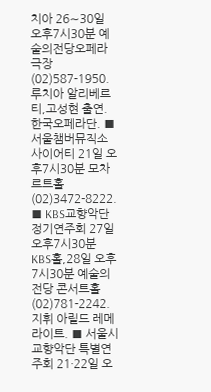치아 26∼30일 오후7시30분 예술의전당오페라극장(02)587-1950.루치아 알리베르티,고성현 출연.한국오페라단. ■ 서울챔버뮤직소사이어티 21일 오후7시30분 모차르트홀(02)3472-8222. ■ KBS교향악단 정기연주회 27일 오후7시30분 KBS홀,28일 오후7시30분 예술의전당 콘서트홀(02)781-2242.지휘 아릴드 레메라이트. ■ 서울시교향악단 특별연주회 21·22일 오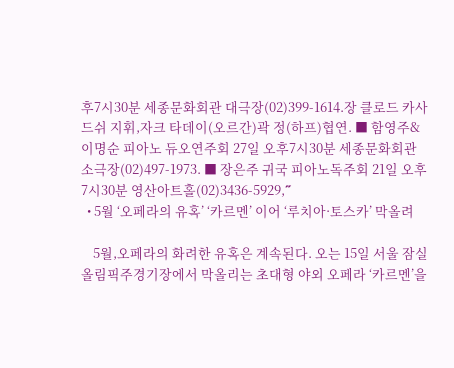후7시30분 세종문화회관 대극장(02)399-1614.장 클로드 카사드쉬 지휘,자크 타데이(오르간)곽 정(하프)협연. ■ 함영주&이명순 피아노 듀오연주회 27일 오후7시30분 세종문화회관 소극장(02)497-1973. ■ 장은주 귀국 피아노독주회 21일 오후7시30분 영산아트홀(02)3436-5929,˝
  • 5월 ‘오페라의 유혹’ ‘카르멘’ 이어 ‘루치아·토스카’ 막올려

    5월,오페라의 화려한 유혹은 계속된다. 오는 15일 서울 잠실 올림픽주경기장에서 막올리는 초대형 야외 오페라 ‘카르멘’을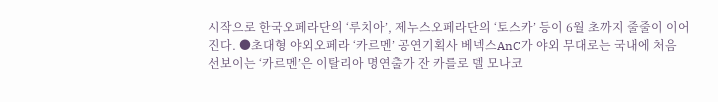시작으로 한국오페라단의 ‘루치아’, 제누스오페라단의 ‘토스카’ 등이 6월 초까지 줄줄이 이어진다. ●초대형 야외오페라 ‘카르멘’ 공연기획사 베넥스AnC가 야외 무대로는 국내에 처음 선보이는 ‘카르멘’은 이탈리아 명연출가 잔 카를로 델 모나코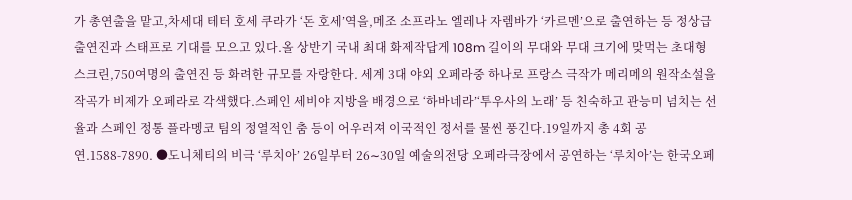가 총연출을 맡고,차세대 테터 호세 쿠라가 ‘돈 호세’역을,메조 소프라노 엘레나 자렘바가 ‘카르멘’으로 출연하는 등 정상급 출연진과 스태프로 기대를 모으고 있다.올 상반기 국내 최대 화제작답게 108m 길이의 무대와 무대 크기에 맞먹는 초대형 스크린,750여명의 출연진 등 화려한 규모를 자랑한다. 세계 3대 야외 오페라중 하나로 프랑스 극작가 메리메의 원작소설을 작곡가 비제가 오페라로 각색했다.스페인 세비야 지방을 배경으로 ‘하바네라’‘투우사의 노래’ 등 친숙하고 관능미 넘치는 선율과 스페인 정통 플라멩코 팀의 정열적인 춤 등이 어우러져 이국적인 정서를 물씬 풍긴다.19일까지 총 4회 공연.1588-7890. ●도니체티의 비극 ‘루치아’ 26일부터 26∼30일 예술의전당 오페라극장에서 공연하는 ‘루치아’는 한국오페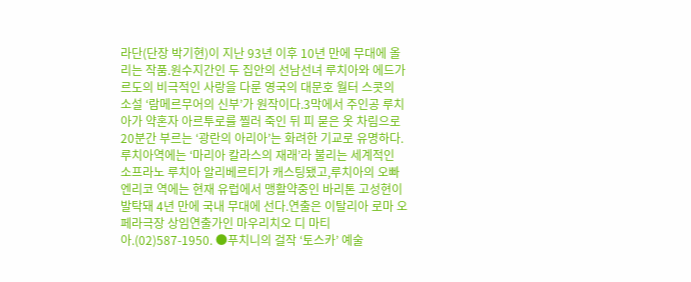라단(단장 박기현)이 지난 93년 이후 10년 만에 무대에 올리는 작품.원수지간인 두 집안의 선남선녀 루치아와 에드가르도의 비극적인 사랑을 다룬 영국의 대문호 월터 스콧의 소설 ‘람메르무어의 신부’가 원작이다.3막에서 주인공 루치아가 약혼자 아르투로를 찔러 죽인 뒤 피 묻은 옷 차림으로 20분간 부르는 ‘광란의 아리아’는 화려한 기교로 유명하다. 루치아역에는 ‘마리아 칼라스의 재래’라 불리는 세계적인 소프라노 루치아 알리베르티가 캐스팅됐고,루치아의 오빠 엔리코 역에는 현재 유럽에서 맹활약중인 바리톤 고성현이 발탁돼 4년 만에 국내 무대에 선다.연출은 이탈리아 로마 오페라극장 상임연출가인 마우리치오 디 마티아.(02)587-1950. ●푸치니의 걸작 ‘토스카’ 예술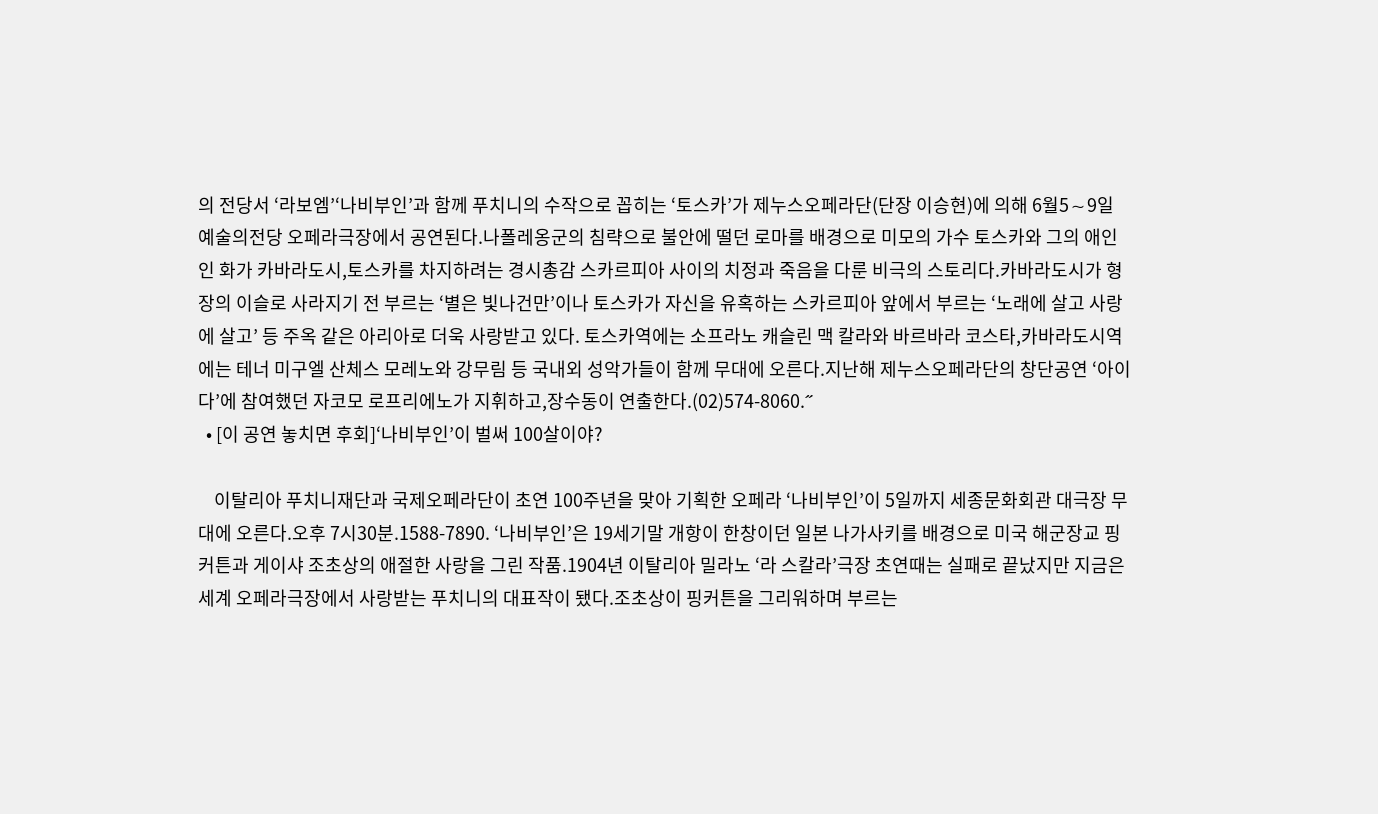의 전당서 ‘라보엠’‘나비부인’과 함께 푸치니의 수작으로 꼽히는 ‘토스카’가 제누스오페라단(단장 이승현)에 의해 6월5∼9일 예술의전당 오페라극장에서 공연된다.나폴레옹군의 침략으로 불안에 떨던 로마를 배경으로 미모의 가수 토스카와 그의 애인인 화가 카바라도시,토스카를 차지하려는 경시총감 스카르피아 사이의 치정과 죽음을 다룬 비극의 스토리다.카바라도시가 형장의 이슬로 사라지기 전 부르는 ‘별은 빛나건만’이나 토스카가 자신을 유혹하는 스카르피아 앞에서 부르는 ‘노래에 살고 사랑에 살고’ 등 주옥 같은 아리아로 더욱 사랑받고 있다. 토스카역에는 소프라노 캐슬린 맥 칼라와 바르바라 코스타,카바라도시역에는 테너 미구엘 산체스 모레노와 강무림 등 국내외 성악가들이 함께 무대에 오른다.지난해 제누스오페라단의 창단공연 ‘아이다’에 참여했던 자코모 로프리에노가 지휘하고,장수동이 연출한다.(02)574-8060.˝
  • [이 공연 놓치면 후회]‘나비부인’이 벌써 100살이야?

    이탈리아 푸치니재단과 국제오페라단이 초연 100주년을 맞아 기획한 오페라 ‘나비부인’이 5일까지 세종문화회관 대극장 무대에 오른다.오후 7시30분.1588-7890. ‘나비부인’은 19세기말 개항이 한창이던 일본 나가사키를 배경으로 미국 해군장교 핑커튼과 게이샤 조초상의 애절한 사랑을 그린 작품.1904년 이탈리아 밀라노 ‘라 스칼라’극장 초연때는 실패로 끝났지만 지금은 세계 오페라극장에서 사랑받는 푸치니의 대표작이 됐다.조초상이 핑커튼을 그리워하며 부르는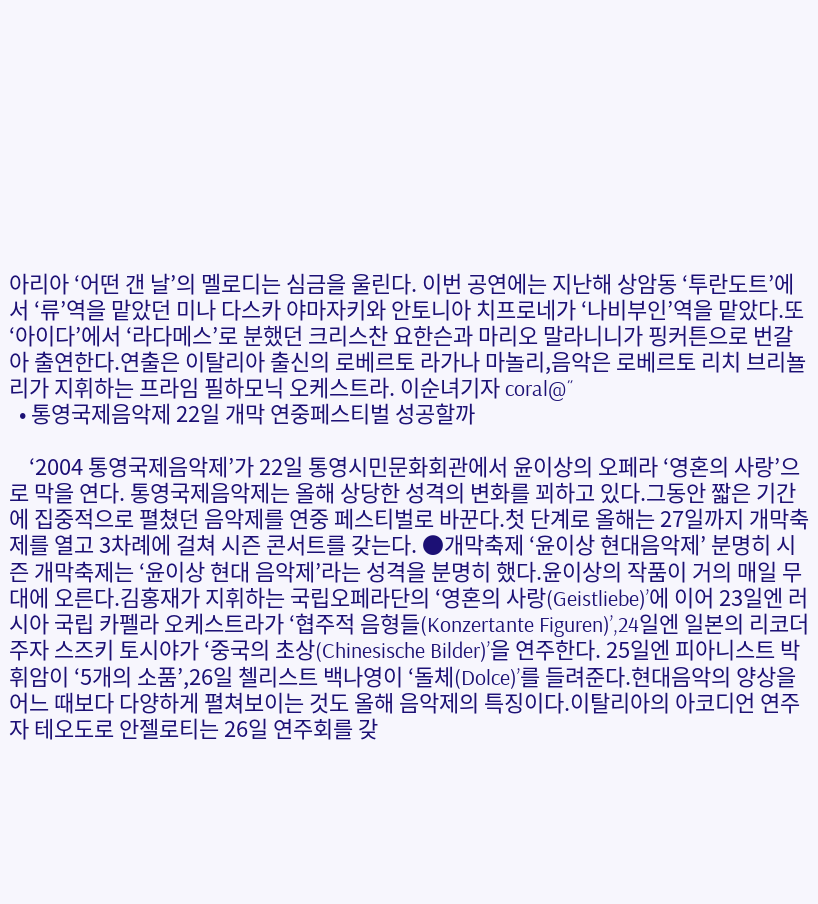아리아 ‘어떤 갠 날’의 멜로디는 심금을 울린다. 이번 공연에는 지난해 상암동 ‘투란도트’에서 ‘류’역을 맡았던 미나 다스카 야마자키와 안토니아 치프로네가 ‘나비부인’역을 맡았다.또 ‘아이다’에서 ‘라다메스’로 분했던 크리스찬 요한슨과 마리오 말라니니가 핑커튼으로 번갈아 출연한다.연출은 이탈리아 출신의 로베르토 라가나 마놀리,음악은 로베르토 리치 브리뇰리가 지휘하는 프라임 필하모닉 오케스트라. 이순녀기자 coral@˝
  • 통영국제음악제 22일 개막 연중페스티벌 성공할까

    ‘2004 통영국제음악제’가 22일 통영시민문화회관에서 윤이상의 오페라 ‘영혼의 사랑’으로 막을 연다. 통영국제음악제는 올해 상당한 성격의 변화를 꾀하고 있다.그동안 짧은 기간에 집중적으로 펼쳤던 음악제를 연중 페스티벌로 바꾼다.첫 단계로 올해는 27일까지 개막축제를 열고 3차례에 걸쳐 시즌 콘서트를 갖는다. ●개막축제 ‘윤이상 현대음악제’ 분명히 시즌 개막축제는 ‘윤이상 현대 음악제’라는 성격을 분명히 했다.윤이상의 작품이 거의 매일 무대에 오른다.김홍재가 지휘하는 국립오페라단의 ‘영혼의 사랑(Geistliebe)’에 이어 23일엔 러시아 국립 카펠라 오케스트라가 ‘협주적 음형들(Konzertante Figuren)’,24일엔 일본의 리코더 주자 스즈키 토시야가 ‘중국의 초상(Chinesische Bilder)’을 연주한다. 25일엔 피아니스트 박휘암이 ‘5개의 소품’,26일 첼리스트 백나영이 ‘돌체(Dolce)’를 들려준다.현대음악의 양상을 어느 때보다 다양하게 펼쳐보이는 것도 올해 음악제의 특징이다.이탈리아의 아코디언 연주자 테오도로 안젤로티는 26일 연주회를 갖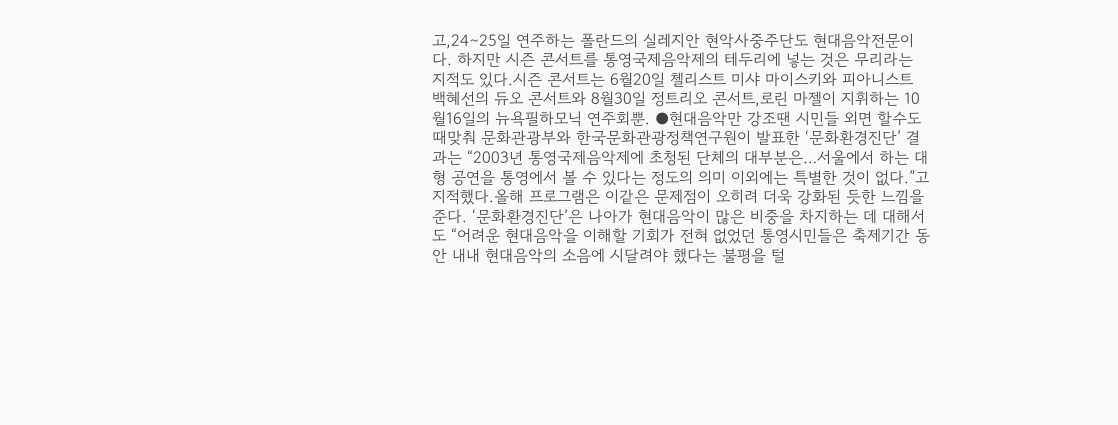고,24∼25일 연주하는 폴란드의 실레지안 현악사중주단도 현대음악전문이다. 하지만 시즌 콘서트를 통영국제음악제의 테두리에 넣는 것은 무리라는 지적도 있다.시즌 콘서트는 6월20일 첼리스트 미샤 마이스키와 피아니스트 백혜선의 듀오 콘서트와 8월30일 정트리오 콘서트,로린 마젤이 지휘하는 10월16일의 뉴욕필하모닉 연주회뿐. ●현대음악만 강조땐 시민들 외면 할수도 때맞춰 문화관광부와 한국문화관광정책연구원이 발표한 ‘문화환경진단’ 결과는 “2003년 통영국제음악제에 초청된 단체의 대부분은…서울에서 하는 대형 공연을 통영에서 볼 수 있다는 정도의 의미 이외에는 특별한 것이 없다.”고 지적했다.올해 프로그램은 이같은 문제점이 오히려 더욱 강화된 듯한 느낌을 준다. ‘문화환경진단’은 나아가 현대음악이 많은 비중을 차지하는 데 대해서도 “어려운 현대음악을 이해할 기회가 전혀 없었던 통영시민들은 축제기간 동안 내내 현대음악의 소음에 시달려야 했다는 불평을 털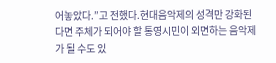어놓았다.”고 전했다.현대음악제의 성격만 강화된다면 주체가 되어야 할 통영시민이 외면하는 음악제가 될 수도 있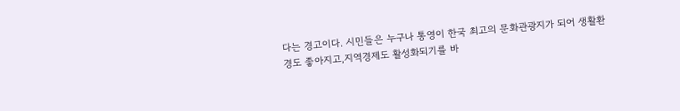다는 경고이다. 시민들은 누구나 통영이 한국 최고의 문화관광지가 되어 생활환경도 좋아지고,지역경제도 활성화되기를 바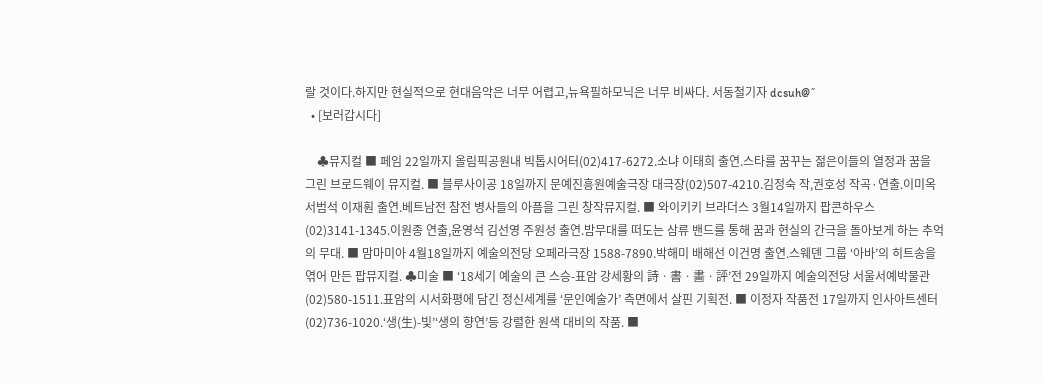랄 것이다.하지만 현실적으로 현대음악은 너무 어렵고,뉴욕필하모닉은 너무 비싸다. 서동철기자 dcsuh@˝
  • [보러갑시다]

    ♣뮤지컬 ■ 페임 22일까지 올림픽공원내 빅톱시어터(02)417-6272.소냐 이태희 출연.스타를 꿈꾸는 젊은이들의 열정과 꿈을 그린 브로드웨이 뮤지컬. ■ 블루사이공 18일까지 문예진흥원예술극장 대극장(02)507-4210.김정숙 작,권호성 작곡·연출.이미옥 서범석 이재훤 출연.베트남전 참전 병사들의 아픔을 그린 창작뮤지컬. ■ 와이키키 브라더스 3월14일까지 팝콘하우스(02)3141-1345.이원종 연출,윤영석 김선영 주원성 출연.밤무대를 떠도는 삼류 밴드를 통해 꿈과 현실의 간극을 돌아보게 하는 추억의 무대. ■ 맘마미아 4월18일까지 예술의전당 오페라극장 1588-7890.박해미 배해선 이건명 출연.스웨덴 그룹 ‘아바’의 히트송을 엮어 만든 팝뮤지컬. ♣미술 ■ ‘18세기 예술의 큰 스승-표암 강세황의 詩ㆍ書ㆍ畵ㆍ評’전 29일까지 예술의전당 서울서예박물관(02)580-1511.표암의 시서화평에 담긴 정신세계를 ‘문인예술가’ 측면에서 살핀 기획전. ■ 이정자 작품전 17일까지 인사아트센터(02)736-1020.‘생(生)-빛’‘생의 향연’등 강렬한 원색 대비의 작품. ■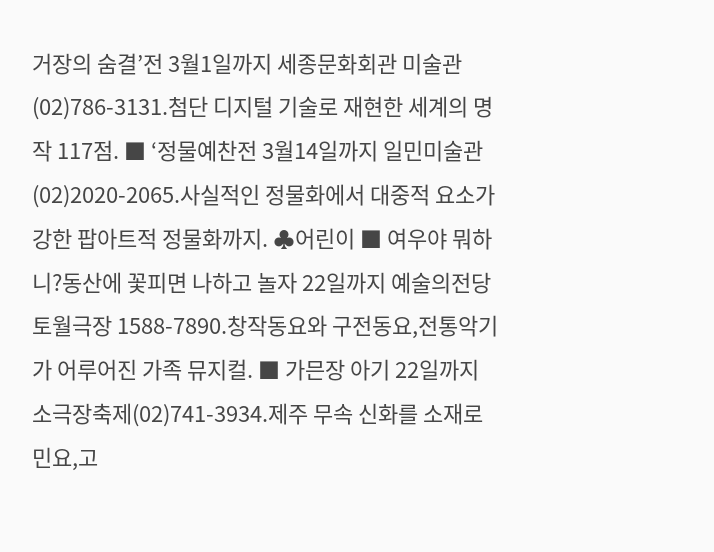거장의 숨결’전 3월1일까지 세종문화회관 미술관(02)786-3131.첨단 디지털 기술로 재현한 세계의 명작 117점. ■ ‘정물예찬전 3월14일까지 일민미술관(02)2020-2065.사실적인 정물화에서 대중적 요소가 강한 팝아트적 정물화까지. ♣어린이 ■ 여우야 뭐하니?동산에 꽃피면 나하고 놀자 22일까지 예술의전당 토월극장 1588-7890.창작동요와 구전동요,전통악기가 어루어진 가족 뮤지컬. ■ 가믄장 아기 22일까지 소극장축제(02)741-3934.제주 무속 신화를 소재로 민요,고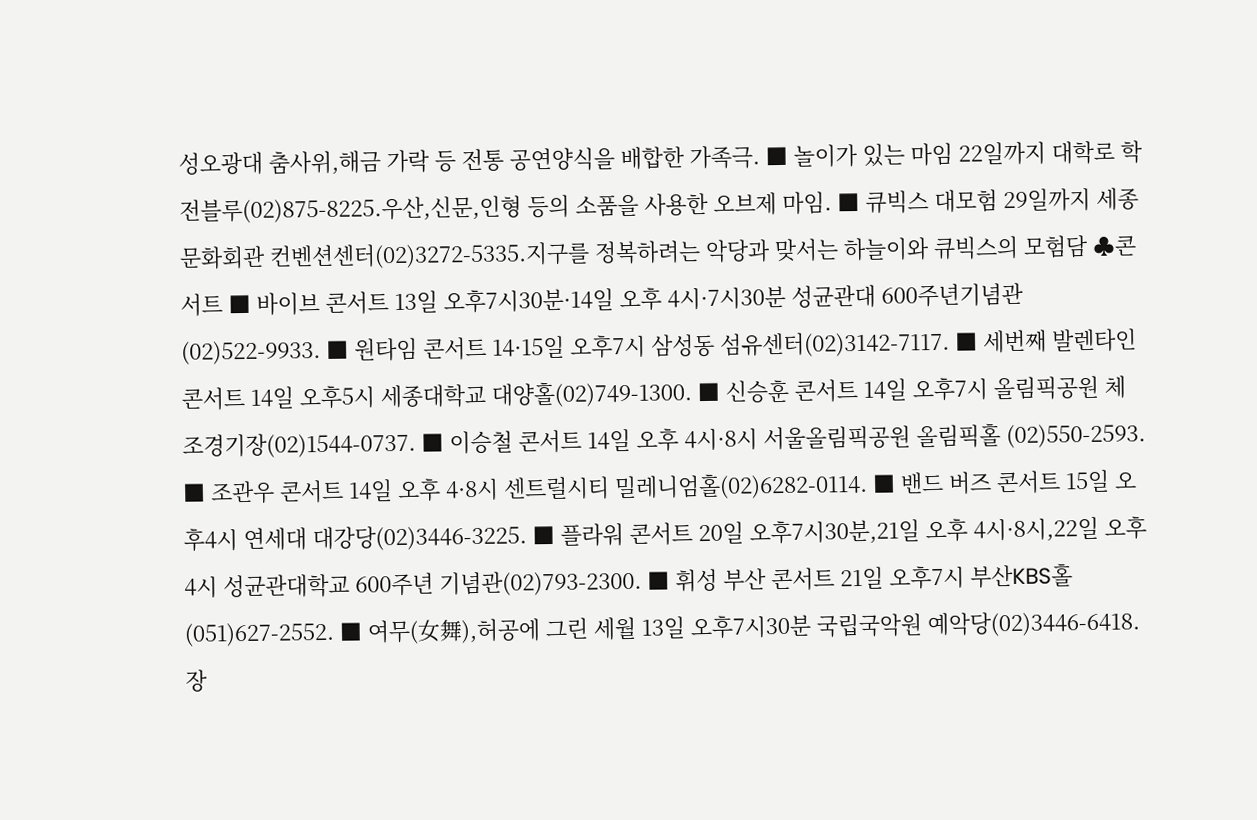성오광대 춤사위,해금 가락 등 전통 공연양식을 배합한 가족극. ■ 놀이가 있는 마임 22일까지 대학로 학전블루(02)875-8225.우산,신문,인형 등의 소품을 사용한 오브제 마임. ■ 큐빅스 대모험 29일까지 세종문화회관 컨벤션센터(02)3272-5335.지구를 정복하려는 악당과 맞서는 하늘이와 큐빅스의 모험담 ♣콘서트 ■ 바이브 콘서트 13일 오후7시30분·14일 오후 4시·7시30분 성균관대 600주년기념관(02)522-9933. ■ 원타임 콘서트 14·15일 오후7시 삼성동 섬유센터(02)3142-7117. ■ 세번째 발렌타인 콘서트 14일 오후5시 세종대학교 대양홀(02)749-1300. ■ 신승훈 콘서트 14일 오후7시 올림픽공원 체조경기장(02)1544-0737. ■ 이승철 콘서트 14일 오후 4시·8시 서울올림픽공원 올림픽홀 (02)550-2593. ■ 조관우 콘서트 14일 오후 4·8시 센트럴시티 밀레니엄홀(02)6282-0114. ■ 밴드 버즈 콘서트 15일 오후4시 연세대 대강당(02)3446-3225. ■ 플라워 콘서트 20일 오후7시30분,21일 오후 4시·8시,22일 오후4시 성균관대학교 600주년 기념관(02)793-2300. ■ 휘성 부산 콘서트 21일 오후7시 부산KBS홀(051)627-2552. ■ 여무(女舞),허공에 그린 세월 13일 오후7시30분 국립국악원 예악당(02)3446-6418.장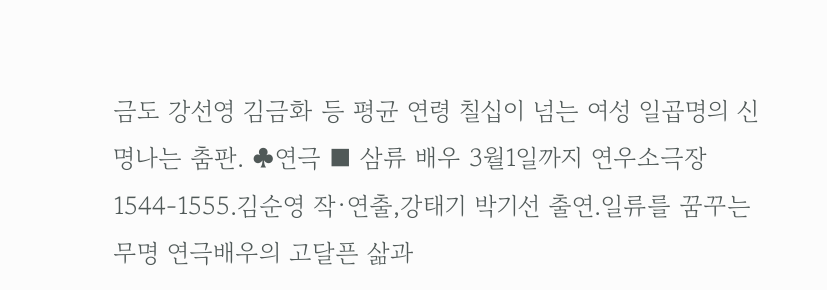금도 강선영 김금화 등 평균 연령 칠십이 넘는 여성 일곱명의 신명나는 춤판. ♣연극 ■ 삼류 배우 3월1일까지 연우소극장 1544-1555.김순영 작·연출,강태기 박기선 출연.일류를 꿈꾸는 무명 연극배우의 고달픈 삶과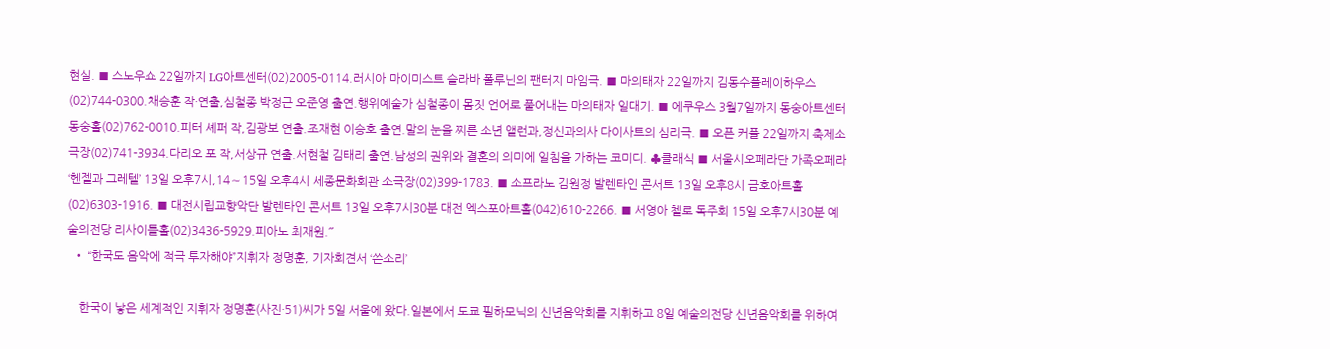현실. ■ 스노우쇼 22일까지 LG아트센터(02)2005-0114.러시아 마이미스트 슬라바 폴루닌의 팬터지 마임극. ■ 마의태자 22일까지 김동수플레이하우스(02)744-0300.채승훈 작·연출,심철종 박정근 오준영 출연.행위예술가 심철종이 몸짓 언어로 풀어내는 마의태자 일대기. ■ 에쿠우스 3월7일까지 동숭아트센터 동숭홀(02)762-0010.피터 셰퍼 작,김광보 연출.조재현 이승호 출연.말의 눈을 찌른 소년 앨런과,정신과의사 다이사트의 심리극. ■ 오픈 커플 22일까지 축제소극장(02)741-3934.다리오 포 작,서상규 연출.서현철 김태리 출연.남성의 권위와 결혼의 의미에 일침을 가하는 코미디. ♣클래식 ■ 서울시오페라단 가족오페라 ‘헨젤과 그레텔’ 13일 오후7시,14∼15일 오후4시 세종문화회관 소극장(02)399-1783. ■ 소프라노 김원정 발렌타인 콘서트 13일 오후8시 금호아트홀(02)6303-1916. ■ 대전시립교향악단 발렌타인 콘서트 13일 오후7시30분 대전 엑스포아트홀(042)610-2266. ■ 서영아 첼로 독주회 15일 오후7시30분 예술의전당 리사이틀홀(02)3436-5929.피아노 최재원.˝
  • “한국도 음악에 적극 투자해야”지휘자 정명훈, 기자회견서 ‘쓴소리’

    한국이 낳은 세계적인 지휘자 정명훈(사진·51)씨가 5일 서울에 왔다.일본에서 도쿄 필하모닉의 신년음악회를 지휘하고 8일 예술의전당 신년음악회를 위하여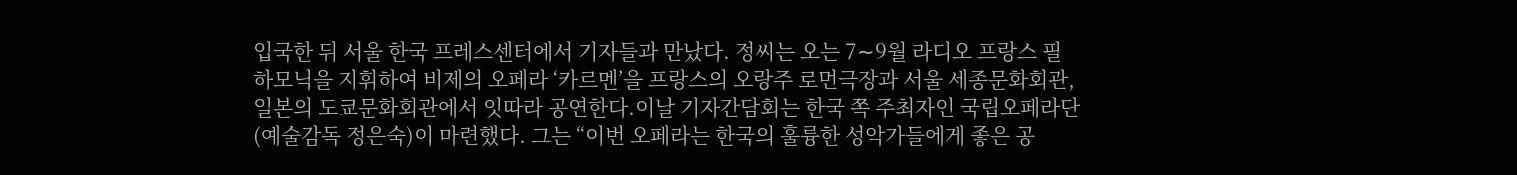입국한 뒤 서울 한국 프레스센터에서 기자들과 만났다. 정씨는 오는 7∼9월 라디오 프랑스 필하모닉을 지휘하여 비제의 오페라 ‘카르멘’을 프랑스의 오랑주 로먼극장과 서울 세종문화회관,일본의 도쿄문화회관에서 잇따라 공연한다.이날 기자간담회는 한국 쪽 주최자인 국립오페라단(예술감독 정은숙)이 마련했다. 그는 “이번 오페라는 한국의 훌륭한 성악가들에게 좋은 공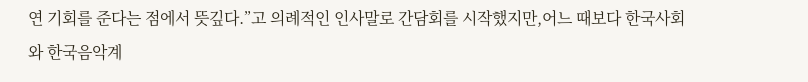연 기회를 준다는 점에서 뜻깊다.”고 의례적인 인사말로 간담회를 시작했지만,어느 때보다 한국사회와 한국음악계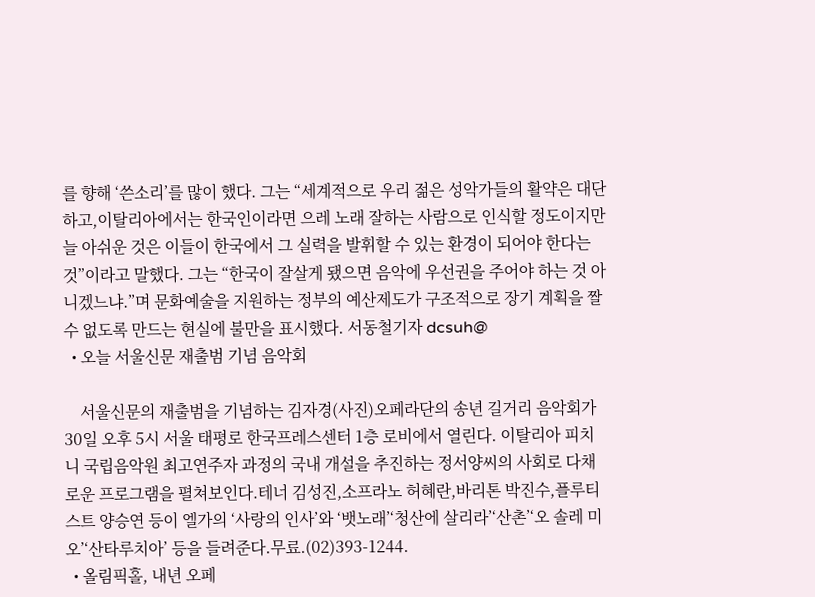를 향해 ‘쓴소리’를 많이 했다. 그는 “세계적으로 우리 젊은 성악가들의 활약은 대단하고,이탈리아에서는 한국인이라면 으레 노래 잘하는 사람으로 인식할 정도이지만 늘 아쉬운 것은 이들이 한국에서 그 실력을 발휘할 수 있는 환경이 되어야 한다는 것”이라고 말했다. 그는 “한국이 잘살게 됐으면 음악에 우선권을 주어야 하는 것 아니겠느냐.”며 문화예술을 지원하는 정부의 예산제도가 구조적으로 장기 계획을 짤 수 없도록 만드는 현실에 불만을 표시했다. 서동철기자 dcsuh@
  • 오늘 서울신문 재출범 기념 음악회

    서울신문의 재출범을 기념하는 김자경(사진)오페라단의 송년 길거리 음악회가 30일 오후 5시 서울 태평로 한국프레스센터 1층 로비에서 열린다. 이탈리아 피치니 국립음악원 최고연주자 과정의 국내 개설을 추진하는 정서양씨의 사회로 다채로운 프로그램을 펼쳐보인다.테너 김성진,소프라노 허혜란,바리톤 박진수,플루티스트 양승연 등이 엘가의 ‘사랑의 인사’와 ‘뱃노래’‘청산에 살리라’‘산촌’‘오 솔레 미오’‘산타루치아’ 등을 들려준다.무료.(02)393-1244.
  • 올림픽홀, 내년 오페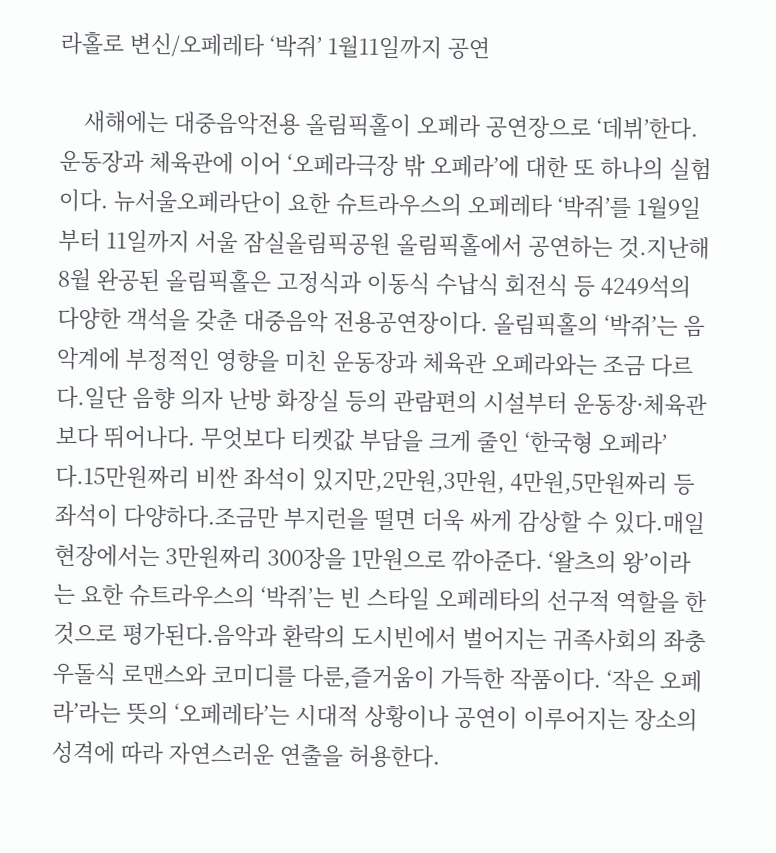라홀로 변신/오페레타 ‘박쥐’ 1월11일까지 공연

    새해에는 대중음악전용 올림픽홀이 오페라 공연장으로 ‘데뷔’한다.운동장과 체육관에 이어 ‘오페라극장 밖 오페라’에 대한 또 하나의 실험이다. 뉴서울오페라단이 요한 슈트라우스의 오페레타 ‘박쥐’를 1월9일부터 11일까지 서울 잠실올림픽공원 올림픽홀에서 공연하는 것.지난해 8월 완공된 올림픽홀은 고정식과 이동식 수납식 회전식 등 4249석의 다양한 객석을 갖춘 대중음악 전용공연장이다. 올림픽홀의 ‘박쥐’는 음악계에 부정적인 영향을 미친 운동장과 체육관 오페라와는 조금 다르다.일단 음향 의자 난방 화장실 등의 관람편의 시설부터 운동장·체육관보다 뛰어나다. 무엇보다 티켓값 부담을 크게 줄인 ‘한국형 오페라’다.15만원짜리 비싼 좌석이 있지만,2만원,3만원, 4만원,5만원짜리 등 좌석이 다양하다.조금만 부지런을 떨면 더욱 싸게 감상할 수 있다.매일 현장에서는 3만원짜리 300장을 1만원으로 깎아준다. ‘왈츠의 왕’이라는 요한 슈트라우스의 ‘박쥐’는 빈 스타일 오페레타의 선구적 역할을 한 것으로 평가된다.음악과 환락의 도시빈에서 벌어지는 귀족사회의 좌충우돌식 로맨스와 코미디를 다룬,즐거움이 가득한 작품이다. ‘작은 오페라’라는 뜻의 ‘오페레타’는 시대적 상황이나 공연이 이루어지는 장소의 성격에 따라 자연스러운 연출을 허용한다.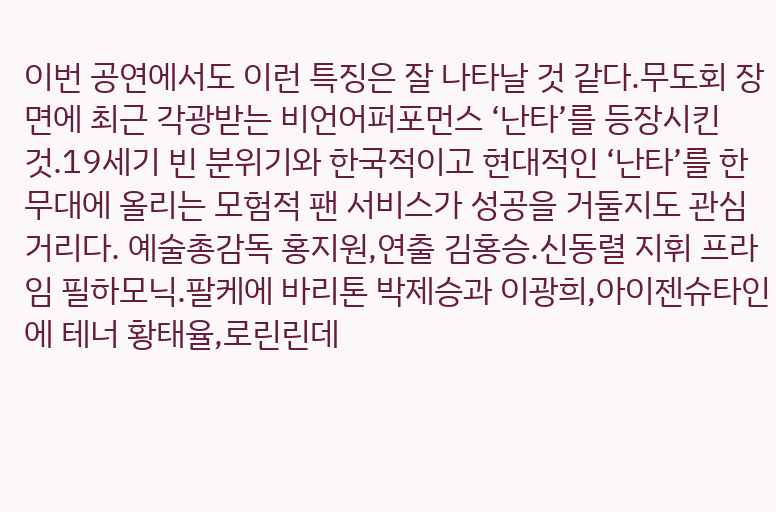이번 공연에서도 이런 특징은 잘 나타날 것 같다.무도회 장면에 최근 각광받는 비언어퍼포먼스 ‘난타’를 등장시킨 것.19세기 빈 분위기와 한국적이고 현대적인 ‘난타’를 한 무대에 올리는 모험적 팬 서비스가 성공을 거둘지도 관심거리다. 예술총감독 홍지원,연출 김홍승.신동렬 지휘 프라임 필하모닉.팔케에 바리톤 박제승과 이광희,아이젠슈타인에 테너 황태율,로린린데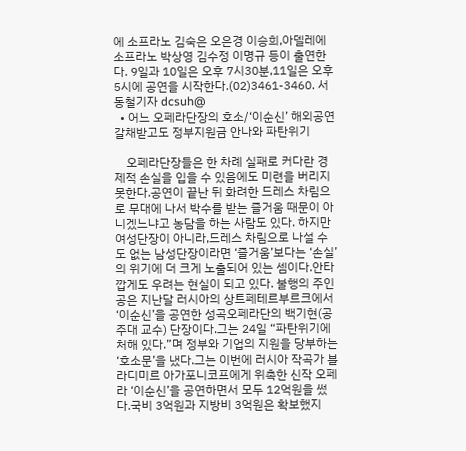에 소프라노 김숙은 오은경 이승희,아델레에 소프라노 박상영 김수정 이명규 등이 출연한다. 9일과 10일은 오후 7시30분,11일은 오후 5시에 공연을 시작한다.(02)3461-3460. 서동철기자 dcsuh@
  • 어느 오페라단장의 호소/‘이순신’ 해외공연 갈채받고도 정부지원금 안나와 파탄위기

    오페라단장들은 한 차례 실패로 커다란 경제적 손실을 입을 수 있음에도 미련을 버리지 못한다.공연이 끝난 뒤 화려한 드레스 차림으로 무대에 나서 박수를 받는 즐거움 때문이 아니겠느냐고 농담을 하는 사람도 있다. 하지만 여성단장이 아니라,드레스 차림으로 나설 수도 없는 남성단장이라면 ‘즐거움’보다는 ‘손실’의 위기에 더 크게 노출되어 있는 셈이다.안타깝게도 우려는 현실이 되고 있다. 불행의 주인공은 지난달 러시아의 상트페테르부르크에서 ‘이순신’을 공연한 성곡오페라단의 백기현(공주대 교수) 단장이다.그는 24일 “파탄위기에 처해 있다.”며 정부와 기업의 지원을 당부하는 ‘호소문’을 냈다.그는 이번에 러시아 작곡가 블라디미르 아가포니코프에게 위촉한 신작 오페라 ‘이순신’을 공연하면서 모두 12억원을 썼다.국비 3억원과 지방비 3억원은 확보했지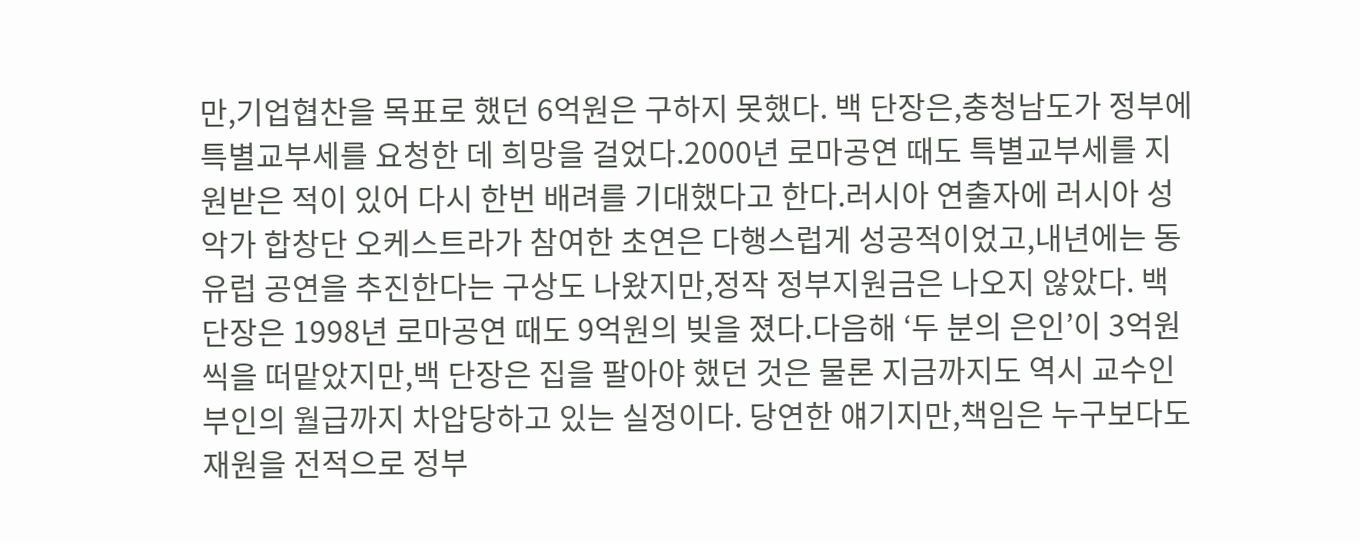만,기업협찬을 목표로 했던 6억원은 구하지 못했다. 백 단장은,충청남도가 정부에 특별교부세를 요청한 데 희망을 걸었다.2000년 로마공연 때도 특별교부세를 지원받은 적이 있어 다시 한번 배려를 기대했다고 한다.러시아 연출자에 러시아 성악가 합창단 오케스트라가 참여한 초연은 다행스럽게 성공적이었고,내년에는 동유럽 공연을 추진한다는 구상도 나왔지만,정작 정부지원금은 나오지 않았다. 백 단장은 1998년 로마공연 때도 9억원의 빚을 졌다.다음해 ‘두 분의 은인’이 3억원씩을 떠맡았지만,백 단장은 집을 팔아야 했던 것은 물론 지금까지도 역시 교수인 부인의 월급까지 차압당하고 있는 실정이다. 당연한 얘기지만,책임은 누구보다도 재원을 전적으로 정부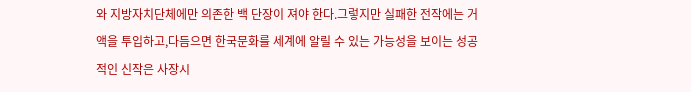와 지방자치단체에만 의존한 백 단장이 져야 한다.그렇지만 실패한 전작에는 거액을 투입하고,다듬으면 한국문화를 세계에 알릴 수 있는 가능성을 보이는 성공적인 신작은 사장시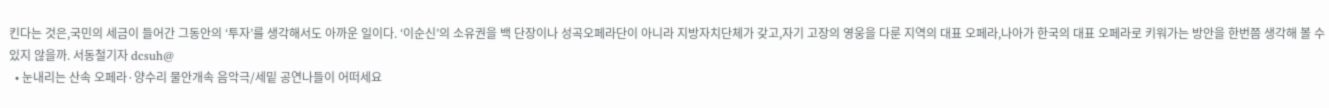킨다는 것은,국민의 세금이 들어간 그동안의 ‘투자’를 생각해서도 아까운 일이다. ‘이순신’의 소유권을 백 단장이나 성곡오페라단이 아니라 지방자치단체가 갖고,자기 고장의 영웅을 다룬 지역의 대표 오페라,나아가 한국의 대표 오페라로 키워가는 방안을 한번쯤 생각해 볼 수 있지 않을까. 서동철기자 dcsuh@
  • 눈내리는 산속 오페라·양수리 물안개속 음악극/세밑 공연나들이 어떠세요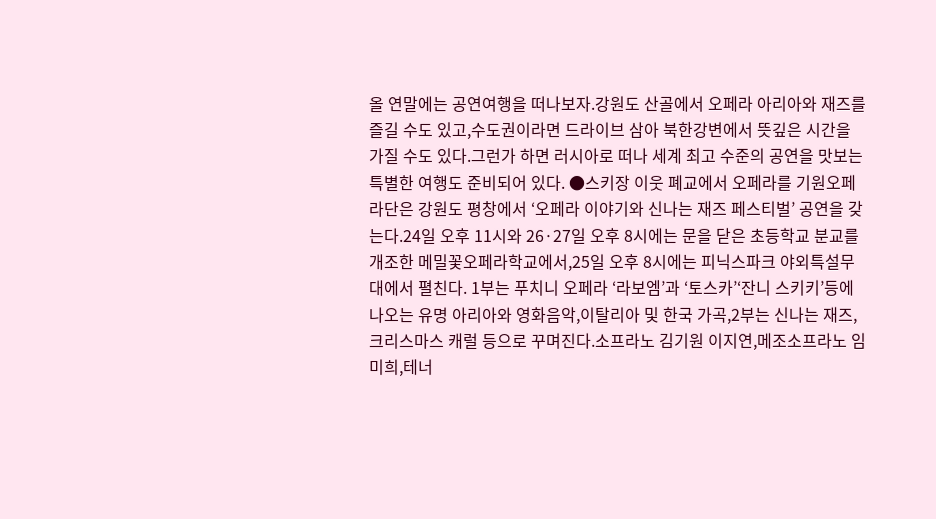올 연말에는 공연여행을 떠나보자.강원도 산골에서 오페라 아리아와 재즈를 즐길 수도 있고,수도권이라면 드라이브 삼아 북한강변에서 뜻깊은 시간을 가질 수도 있다.그런가 하면 러시아로 떠나 세계 최고 수준의 공연을 맛보는 특별한 여행도 준비되어 있다. ●스키장 이웃 폐교에서 오페라를 기원오페라단은 강원도 평창에서 ‘오페라 이야기와 신나는 재즈 페스티벌’ 공연을 갖는다.24일 오후 11시와 26·27일 오후 8시에는 문을 닫은 초등학교 분교를 개조한 메밀꽃오페라학교에서,25일 오후 8시에는 피닉스파크 야외특설무대에서 펼친다. 1부는 푸치니 오페라 ‘라보엠’과 ‘토스카’‘잔니 스키키’등에 나오는 유명 아리아와 영화음악,이탈리아 및 한국 가곡,2부는 신나는 재즈,크리스마스 캐럴 등으로 꾸며진다.소프라노 김기원 이지연,메조소프라노 임미희,테너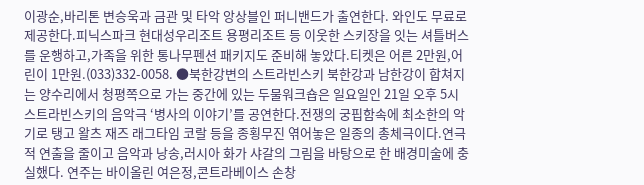이광순,바리톤 변승욱과 금관 및 타악 앙상블인 퍼니밴드가 출연한다. 와인도 무료로 제공한다.피닉스파크 현대성우리조트 용평리조트 등 이웃한 스키장을 잇는 셔틀버스를 운행하고,가족을 위한 통나무펜션 패키지도 준비해 놓았다.티켓은 어른 2만원,어린이 1만원.(033)332-0058. ●북한강변의 스트라빈스키 북한강과 남한강이 합쳐지는 양수리에서 청평쪽으로 가는 중간에 있는 두물워크숍은 일요일인 21일 오후 5시 스트라빈스키의 음악극 ‘병사의 이야기’를 공연한다.전쟁의 궁핍함속에 최소한의 악기로 탱고 왈츠 재즈 래그타임 코랄 등을 종횡무진 엮어놓은 일종의 총체극이다.연극적 연출을 줄이고 음악과 낭송,러시아 화가 샤갈의 그림을 바탕으로 한 배경미술에 충실했다. 연주는 바이올린 여은정,콘트라베이스 손창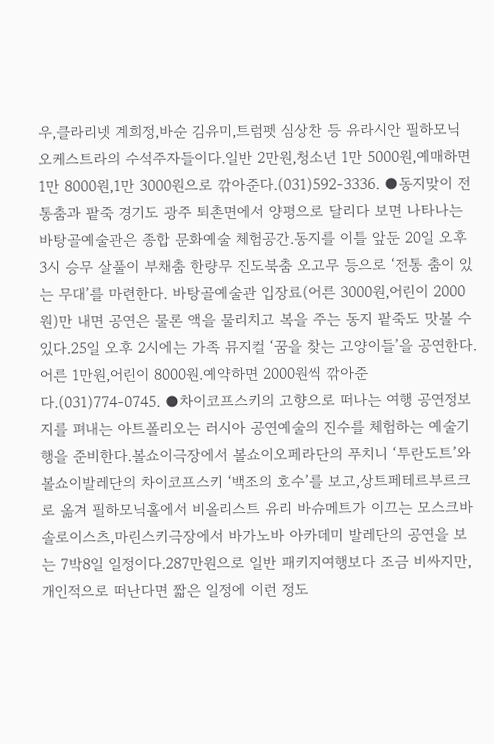우,클라리넷 계희정,바순 김유미,트럼펫 심상찬 등 유라시안 필하모닉 오케스트라의 수석주자들이다.일반 2만원,청소년 1만 5000원,예매하면 1만 8000원,1만 3000원으로 깎아준다.(031)592-3336. ●동지맞이 전통춤과 팥죽 경기도 광주 퇴촌면에서 양평으로 달리다 보면 나타나는 바탕골예술관은 종합 문화예술 체험공간.동지를 이틀 앞둔 20일 오후 3시 승무 살풀이 부채춤 한량무 진도북춤 오고무 등으로 ‘전통 춤이 있는 무대’를 마련한다. 바탕골예술관 입장료(어른 3000원,어린이 2000원)만 내면 공연은 물론 액을 물리치고 복을 주는 동지 팥죽도 맛볼 수 있다.25일 오후 2시에는 가족 뮤지컬 ‘꿈을 찾는 고양이들’을 공연한다.어른 1만원,어린이 8000원.예약하면 2000원씩 깎아준다.(031)774-0745. ●차이코프스키의 고향으로 떠나는 여행 공연정보지를 펴내는 아트폴리오는 러시아 공연예술의 진수를 체험하는 예술기행을 준비한다.볼쇼이극장에서 볼쇼이오페라단의 푸치니 ‘투란도트’와 볼쇼이발레단의 차이코프스키 ‘백조의 호수’를 보고,상트페테르부르크로 옮겨 필하모닉홀에서 비올리스트 유리 바슈메트가 이끄는 모스크바 솔로이스츠,마린스키극장에서 바가노바 아카데미 발레단의 공연을 보는 7박8일 일정이다.287만원으로 일반 패키지여행보다 조금 비싸지만,개인적으로 떠난다면 짧은 일정에 이런 정도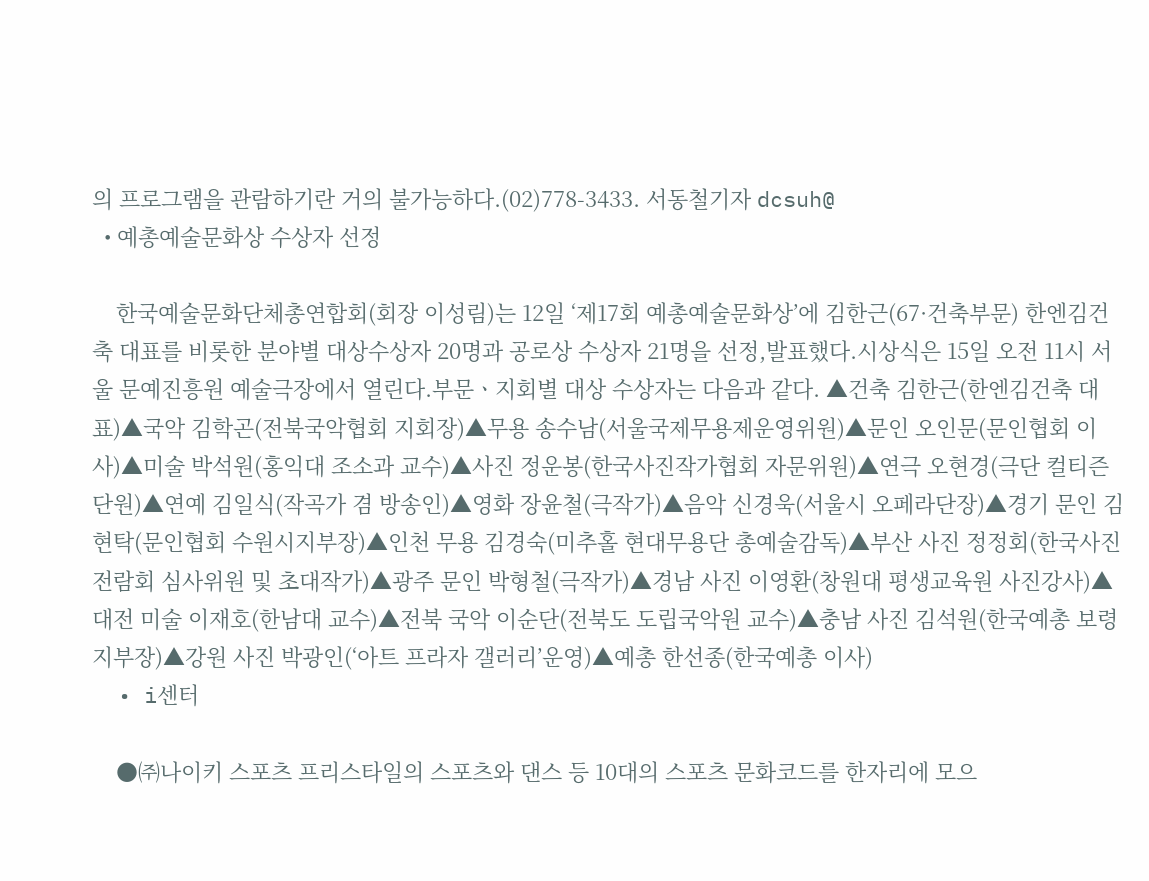의 프로그램을 관람하기란 거의 불가능하다.(02)778-3433. 서동철기자 dcsuh@
  • 예총예술문화상 수상자 선정

    한국예술문화단체총연합회(회장 이성림)는 12일 ‘제17회 예총예술문화상’에 김한근(67·건축부문) 한엔김건축 대표를 비롯한 분야별 대상수상자 20명과 공로상 수상자 21명을 선정,발표했다.시상식은 15일 오전 11시 서울 문예진흥원 예술극장에서 열린다.부문ㆍ지회별 대상 수상자는 다음과 같다. ▲건축 김한근(한엔김건축 대표)▲국악 김학곤(전북국악협회 지회장)▲무용 송수남(서울국제무용제운영위원)▲문인 오인문(문인협회 이사)▲미술 박석원(홍익대 조소과 교수)▲사진 정운봉(한국사진작가협회 자문위원)▲연극 오현경(극단 컬티즌 단원)▲연예 김일식(작곡가 겸 방송인)▲영화 장윤철(극작가)▲음악 신경욱(서울시 오페라단장)▲경기 문인 김현탁(문인협회 수원시지부장)▲인천 무용 김경숙(미추홀 현대무용단 총예술감독)▲부산 사진 정정회(한국사진전람회 심사위원 및 초대작가)▲광주 문인 박형철(극작가)▲경남 사진 이영환(창원대 평생교육원 사진강사)▲대전 미술 이재호(한남대 교수)▲전북 국악 이순단(전북도 도립국악원 교수)▲충남 사진 김석원(한국예총 보령지부장)▲강원 사진 박광인(‘아트 프라자 갤러리’운영)▲예총 한선종(한국예총 이사)
  • i센터

    ●㈜나이키 스포츠 프리스타일의 스포츠와 댄스 등 10대의 스포츠 문화코드를 한자리에 모으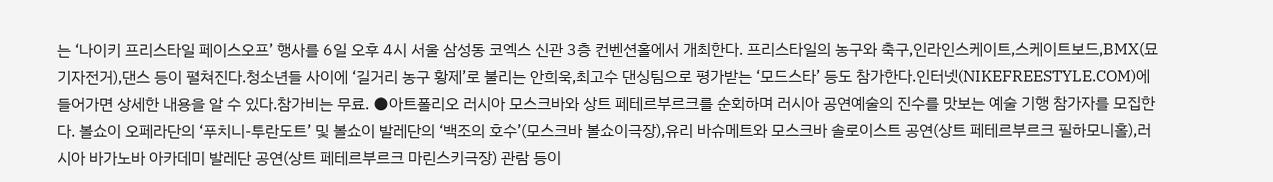는 ‘나이키 프리스타일 페이스오프’ 행사를 6일 오후 4시 서울 삼성동 코엑스 신관 3층 컨벤션홀에서 개최한다. 프리스타일의 농구와 축구,인라인스케이트,스케이트보드,BMX(묘기자전거),댄스 등이 펼쳐진다.청소년들 사이에 ‘길거리 농구 황제’로 불리는 안희욱,최고수 댄싱팀으로 평가받는 ‘모드스타’ 등도 참가한다.인터넷(NIKEFREESTYLE.COM)에 들어가면 상세한 내용을 알 수 있다.참가비는 무료. ●아트폴리오 러시아 모스크바와 상트 페테르부르크를 순회하며 러시아 공연예술의 진수를 맛보는 예술 기행 참가자를 모집한다. 볼쇼이 오페라단의 ‘푸치니-투란도트’ 및 볼쇼이 발레단의 ‘백조의 호수’(모스크바 볼쇼이극장),유리 바슈메트와 모스크바 솔로이스트 공연(상트 페테르부르크 필하모니홀),러시아 바가노바 아카데미 발레단 공연(상트 페테르부르크 마린스키극장) 관람 등이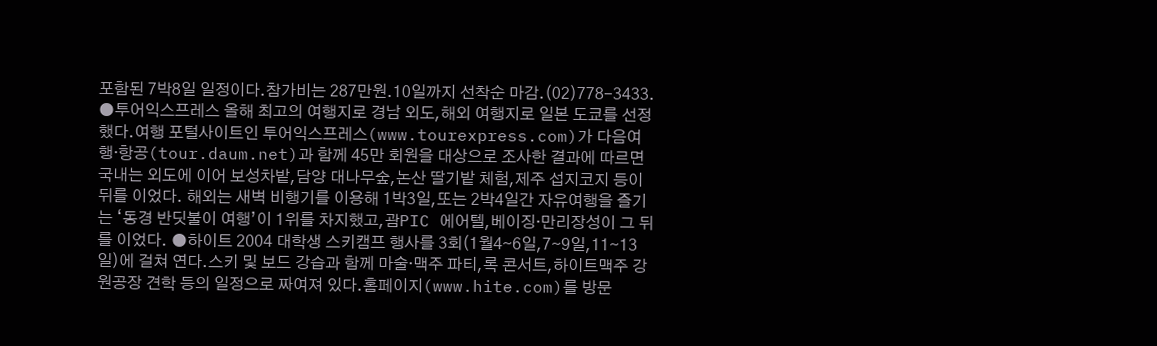포함된 7박8일 일정이다.참가비는 287만원.10일까지 선착순 마감.(02)778-3433. ●투어익스프레스 올해 최고의 여행지로 경남 외도,해외 여행지로 일본 도쿄를 선정했다.여행 포털사이트인 투어익스프레스(www.tourexpress.com)가 다음여행·항공(tour.daum.net)과 함께 45만 회원을 대상으로 조사한 결과에 따르면 국내는 외도에 이어 보성차밭,담양 대나무숲,논산 딸기밭 체험,제주 섭지코지 등이 뒤를 이었다. 해외는 새벽 비행기를 이용해 1박3일,또는 2박4일간 자유여행을 즐기는 ‘동경 반딧불이 여행’이 1위를 차지했고,괌PIC 에어텔,베이징·만리장성이 그 뒤를 이었다. ●하이트 2004 대학생 스키캠프 행사를 3회(1월4∼6일,7∼9일,11∼13일)에 걸쳐 연다.스키 및 보드 강습과 함께 마술·맥주 파티,록 콘서트,하이트맥주 강원공장 견학 등의 일정으로 짜여져 있다.홈페이지(www.hite.com)를 방문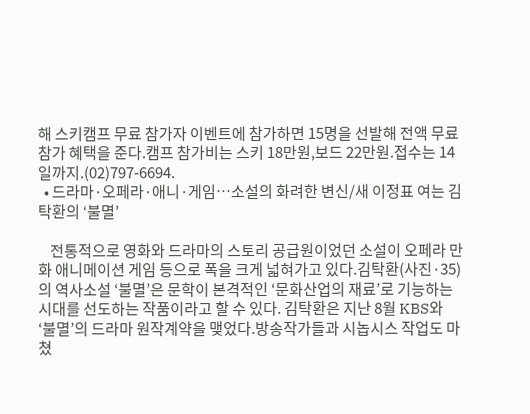해 스키캠프 무료 참가자 이벤트에 참가하면 15명을 선발해 전액 무료 참가 혜택을 준다.캠프 참가비는 스키 18만원,보드 22만원.접수는 14일까지.(02)797-6694.
  • 드라마·오페라·애니·게임…소설의 화려한 변신/새 이정표 여는 김탁환의 ‘불멸’

    전통적으로 영화와 드라마의 스토리 공급원이었던 소설이 오페라 만화 애니메이션 게임 등으로 폭을 크게 넓혀가고 있다.김탁환(사진·35)의 역사소설 ‘불멸’은 문학이 본격적인 ‘문화산업의 재료’로 기능하는 시대를 선도하는 작품이라고 할 수 있다. 김탁환은 지난 8월 KBS와 ‘불멸’의 드라마 원작계약을 맺었다.방송작가들과 시놉시스 작업도 마쳤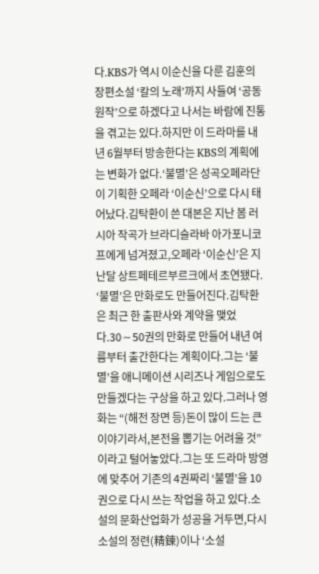다.KBS가 역시 이순신을 다룬 김훈의 장편소설 ‘칼의 노래’까지 사들여 ‘공동원작’으로 하겠다고 나서는 바람에 진통을 겪고는 있다.하지만 이 드라마를 내년 6월부터 방송한다는 KBS의 계획에는 변화가 없다.‘불멸’은 성곡오페라단이 기획한 오페라 ‘이순신’으로 다시 태어났다.김탁환이 쓴 대본은 지난 봄 러시아 작곡가 브라디슬라바 아가포니코프에게 넘겨졌고,오페라 ‘이순신’은 지난달 상트페테르부르크에서 초연됐다. ‘불멸’은 만화로도 만들어진다.김탁환은 최근 한 출판사와 계약을 맺었다.30∼50권의 만화로 만들어 내년 여름부터 출간한다는 계획이다.그는 ‘불멸’을 애니메이션 시리즈나 게임으로도 만들겠다는 구상을 하고 있다.그러나 영화는 “(해전 장면 등)돈이 많이 드는 큰 이야기라서,본전을 뽑기는 어려울 것”이라고 털어놓았다.그는 또 드라마 방영에 맞추어 기존의 4권짜리 ‘불멸’을 10권으로 다시 쓰는 작업을 하고 있다.소설의 문화산업화가 성공을 거두면,다시 소설의 정련(精鍊)이나 ‘소설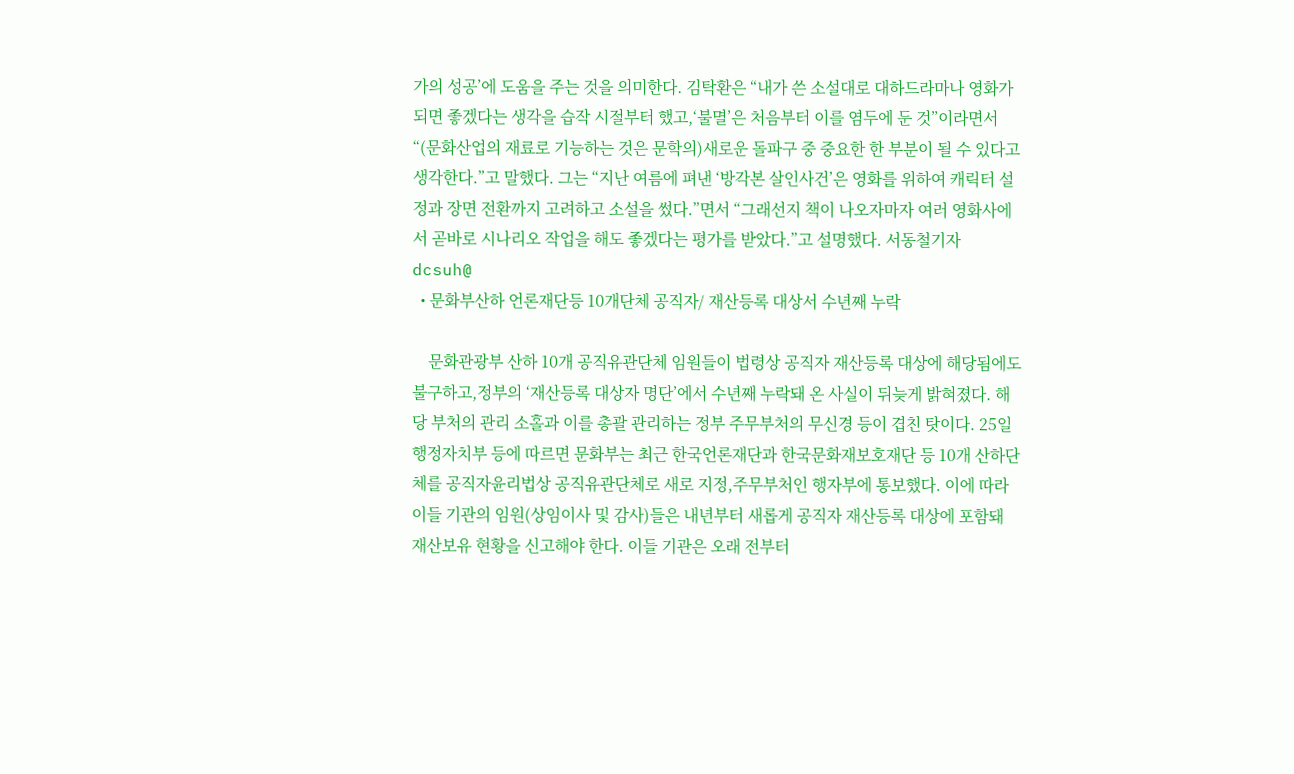가의 성공’에 도움을 주는 것을 의미한다. 김탁환은 “내가 쓴 소설대로 대하드라마나 영화가 되면 좋겠다는 생각을 습작 시절부터 했고,‘불멸’은 처음부터 이를 염두에 둔 것”이라면서 “(문화산업의 재료로 기능하는 것은 문학의)새로운 돌파구 중 중요한 한 부분이 될 수 있다고 생각한다.”고 말했다. 그는 “지난 여름에 펴낸 ‘방각본 살인사건’은 영화를 위하여 캐릭터 설정과 장면 전환까지 고려하고 소설을 썼다.”면서 “그래선지 책이 나오자마자 여러 영화사에서 곧바로 시나리오 작업을 해도 좋겠다는 평가를 받았다.”고 설명했다. 서동철기자 dcsuh@
  • 문화부산하 언론재단등 10개단체 공직자/ 재산등록 대상서 수년째 누락

    문화관광부 산하 10개 공직유관단체 임원들이 법령상 공직자 재산등록 대상에 해당됨에도 불구하고,정부의 ‘재산등록 대상자 명단’에서 수년째 누락돼 온 사실이 뒤늦게 밝혀졌다. 해당 부처의 관리 소홀과 이를 총괄 관리하는 정부 주무부처의 무신경 등이 겹친 탓이다. 25일 행정자치부 등에 따르면 문화부는 최근 한국언론재단과 한국문화재보호재단 등 10개 산하단체를 공직자윤리법상 공직유관단체로 새로 지정,주무부처인 행자부에 통보했다. 이에 따라 이들 기관의 임원(상임이사 및 감사)들은 내년부터 새롭게 공직자 재산등록 대상에 포함돼 재산보유 현황을 신고해야 한다. 이들 기관은 오래 전부터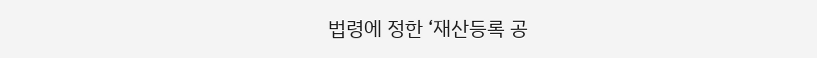법령에 정한 ‘재산등록 공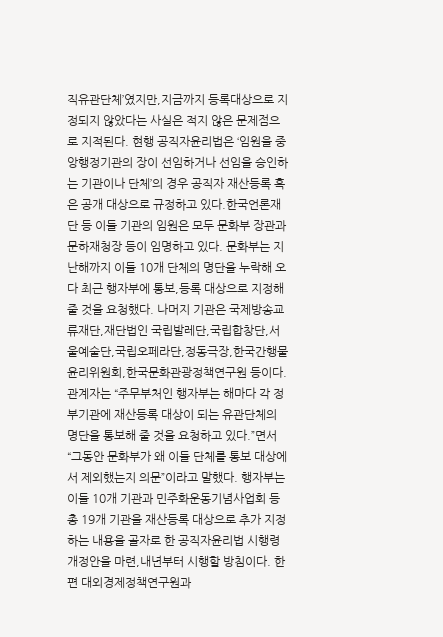직유관단체’였지만,지금까지 등록대상으로 지정되지 않았다는 사실은 적지 않은 문제점으로 지적된다. 현행 공직자윤리법은 ‘임원을 중앙행정기관의 장이 선임하거나 선임을 승인하는 기관이나 단체’의 경우 공직자 재산등록 혹은 공개 대상으로 규정하고 있다.한국언론재단 등 이들 기관의 임원은 모두 문화부 장관과 문하재청장 등이 임명하고 있다. 문화부는 지난해까지 이들 10개 단체의 명단을 누락해 오다 최근 행자부에 통보,등록 대상으로 지정해 줄 것을 요청했다. 나머지 기관은 국제방송교류재단,재단법인 국립발레단,국립합창단,서울예술단,국립오페라단,정동극장,한국간행물윤리위원회,한국문화관광정책연구원 등이다. 관계자는 “주무부처인 행자부는 해마다 각 정부기관에 재산등록 대상이 되는 유관단체의 명단을 통보해 줄 것을 요청하고 있다.”면서 “그동안 문화부가 왜 이들 단체를 통보 대상에서 제외했는지 의문”이라고 말했다. 행자부는 이들 10개 기관과 민주화운동기념사업회 등 총 19개 기관을 재산등록 대상으로 추가 지정하는 내용을 골자로 한 공직자윤리법 시행령 개정안을 마련,내년부터 시행할 방침이다. 한편 대외경제정책연구원과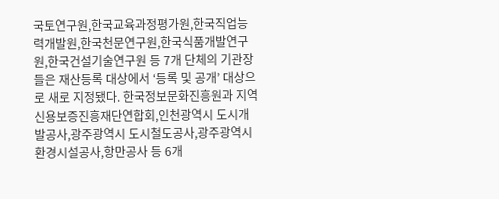국토연구원,한국교육과정평가원,한국직업능력개발원,한국천문연구원,한국식품개발연구원,한국건설기술연구원 등 7개 단체의 기관장들은 재산등록 대상에서 ‘등록 및 공개’ 대상으로 새로 지정됐다. 한국정보문화진흥원과 지역신용보증진흥재단연합회,인천광역시 도시개발공사,광주광역시 도시철도공사,광주광역시 환경시설공사,항만공사 등 6개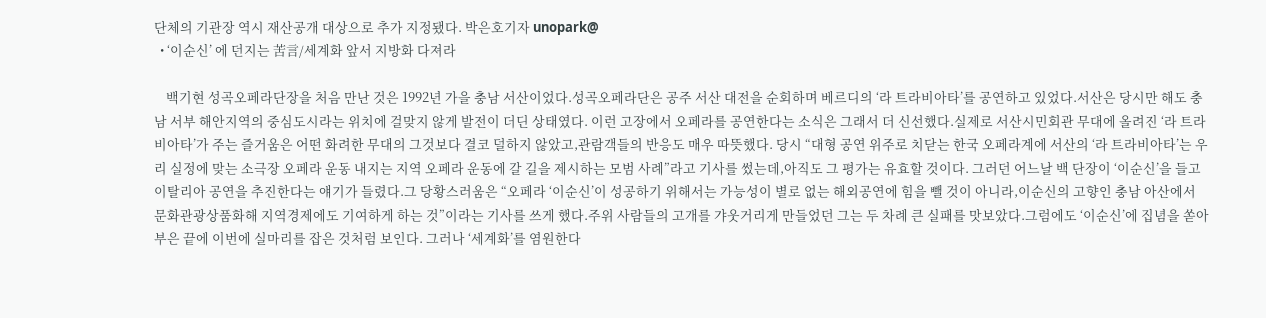단체의 기관장 역시 재산공개 대상으로 추가 지정됐다. 박은호기자 unopark@
  • ‘이순신’ 에 던지는 苦言/세계화 앞서 지방화 다져라

    백기현 성곡오페라단장을 처음 만난 것은 1992년 가을 충남 서산이었다.성곡오페라단은 공주 서산 대전을 순회하며 베르디의 ‘라 트라비아타’를 공연하고 있었다.서산은 당시만 해도 충남 서부 해안지역의 중심도시라는 위치에 걸맞지 않게 발전이 더딘 상태였다. 이런 고장에서 오페라를 공연한다는 소식은 그래서 더 신선했다.실제로 서산시민회관 무대에 올려진 ‘라 트라비아타’가 주는 즐거움은 어떤 화려한 무대의 그것보다 결코 덜하지 않았고,관람객들의 반응도 매우 따뜻했다. 당시 “대형 공연 위주로 치닫는 한국 오페라계에 서산의 ‘라 트라비아타’는 우리 실정에 맞는 소극장 오페라 운동 내지는 지역 오페라 운동에 갈 길을 제시하는 모범 사례”라고 기사를 썼는데,아직도 그 평가는 유효할 것이다. 그러던 어느날 백 단장이 ‘이순신’을 들고 이탈리아 공연을 추진한다는 얘기가 들렸다.그 당황스러움은 “오페라 ‘이순신’이 성공하기 위해서는 가능성이 별로 없는 해외공연에 힘을 뺄 것이 아니라,이순신의 고향인 충남 아산에서 문화관광상품화해 지역경제에도 기여하게 하는 것”이라는 기사를 쓰게 했다.주위 사람들의 고개를 갸웃거리게 만들었던 그는 두 차례 큰 실패를 맛보았다.그럼에도 ‘이순신’에 집념을 쏟아부은 끝에 이번에 실마리를 잡은 것처럼 보인다. 그러나 ‘세계화’를 염원한다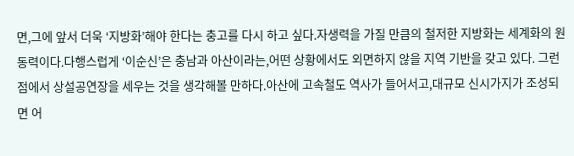면,그에 앞서 더욱 ‘지방화’해야 한다는 충고를 다시 하고 싶다.자생력을 가질 만큼의 철저한 지방화는 세계화의 원동력이다.다행스럽게 ‘이순신’은 충남과 아산이라는,어떤 상황에서도 외면하지 않을 지역 기반을 갖고 있다. 그런 점에서 상설공연장을 세우는 것을 생각해볼 만하다.아산에 고속철도 역사가 들어서고,대규모 신시가지가 조성되면 어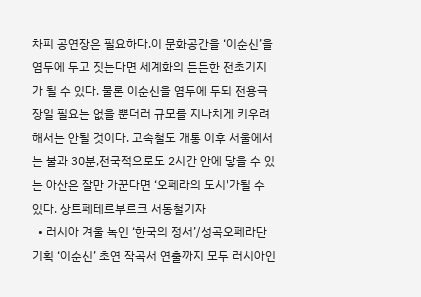차피 공연장은 필요하다.이 문화공간을 ‘이순신’을 염두에 두고 짓는다면 세계화의 든든한 전초기지가 될 수 있다. 물론 이순신을 염두에 두되 전용극장일 필요는 없을 뿐더러 규모를 지나치게 키우려 해서는 안될 것이다. 고속철도 개통 이후 서울에서는 불과 30분,전국적으로도 2시간 안에 닿을 수 있는 아산은 잘만 가꾼다면 ‘오페라의 도시'가될 수 있다. 상트페테르부르크 서동철기자
  • 러시아 겨울 녹인 ‘한국의 정서’/성곡오페라단 기획 ‘이순신’ 초연 작곡서 연출까지 모두 러시아인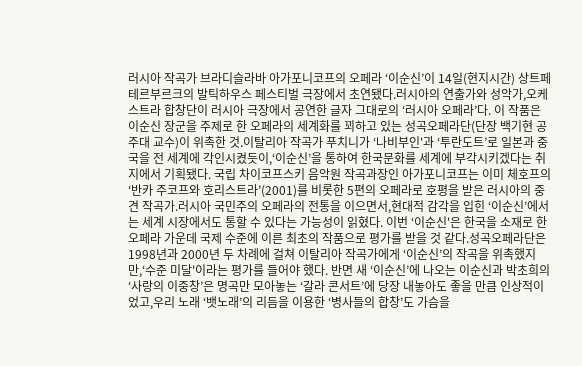러시아 작곡가 브라디슬라바 아가포니코프의 오페라 ‘이순신’이 14일(현지시간) 상트페테르부르크의 발틱하우스 페스티벌 극장에서 초연됐다.러시아의 연출가와 성악가,오케스트라 합창단이 러시아 극장에서 공연한 글자 그대로의 ‘러시아 오페라’다. 이 작품은 이순신 장군을 주제로 한 오페라의 세계화를 꾀하고 있는 성곡오페라단(단장 백기현 공주대 교수)이 위촉한 것.이탈리아 작곡가 푸치니가 ‘나비부인'과 ‘투란도트’로 일본과 중국을 전 세계에 각인시켰듯이,‘이순신’을 통하여 한국문화를 세계에 부각시키겠다는 취지에서 기획됐다. 국립 차이코프스키 음악원 작곡과장인 아가포니코프는 이미 체호프의 ‘반카 주코프와 호리스트라’(2001)를 비롯한 5편의 오페라로 호평을 받은 러시아의 중견 작곡가.러시아 국민주의 오페라의 전통을 이으면서,현대적 감각을 입힌 ‘이순신’에서는 세계 시장에서도 통할 수 있다는 가능성이 읽혔다. 이번 ‘이순신'은 한국을 소재로 한 오페라 가운데 국제 수준에 이른 최초의 작품으로 평가를 받을 것 같다.성곡오페라단은 1998년과 2000년 두 차례에 걸쳐 이탈리아 작곡가에게 ‘이순신’의 작곡을 위촉했지만,‘수준 미달'이라는 평가를 들어야 했다. 반면 새 ‘이순신’에 나오는 이순신과 박초희의 ‘사랑의 이중창’은 명곡만 모아놓는 ‘갈라 콘서트’에 당장 내놓아도 좋을 만큼 인상적이었고,우리 노래 ‘뱃노래’의 리듬을 이용한 ‘병사들의 합창’도 가슴을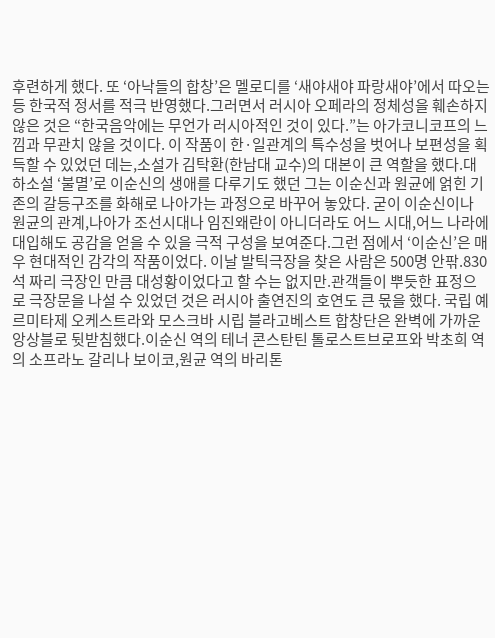후련하게 했다. 또 ‘아낙들의 합창’은 멜로디를 ‘새야새야 파랑새야’에서 따오는 등 한국적 정서를 적극 반영했다.그러면서 러시아 오페라의 정체성을 훼손하지 않은 것은 “한국음악에는 무언가 러시아적인 것이 있다.”는 아가코니코프의 느낌과 무관치 않을 것이다. 이 작품이 한·일관계의 특수성을 벗어나 보편성을 획득할 수 있었던 데는,소설가 김탁환(한남대 교수)의 대본이 큰 역할을 했다.대하소설 ‘불멸’로 이순신의 생애를 다루기도 했던 그는 이순신과 원균에 얽힌 기존의 갈등구조를 화해로 나아가는 과정으로 바꾸어 놓았다. 굳이 이순신이나 원균의 관계,나아가 조선시대나 임진왜란이 아니더라도 어느 시대,어느 나라에 대입해도 공감을 얻을 수 있을 극적 구성을 보여준다.그런 점에서 ‘이순신’은 매우 현대적인 감각의 작품이었다. 이날 발틱극장을 찾은 사람은 500명 안팎.830석 짜리 극장인 만큼 대성황이었다고 할 수는 없지만.관객들이 뿌듯한 표정으로 극장문을 나설 수 있었던 것은 러시아 출연진의 호연도 큰 몫을 했다. 국립 예르미타제 오케스트라와 모스크바 시립 블라고베스트 합창단은 완벽에 가까운 앙상블로 뒷받침했다.이순신 역의 테너 콘스탄틴 톨로스트브로프와 박초희 역의 소프라노 갈리나 보이코,원균 역의 바리톤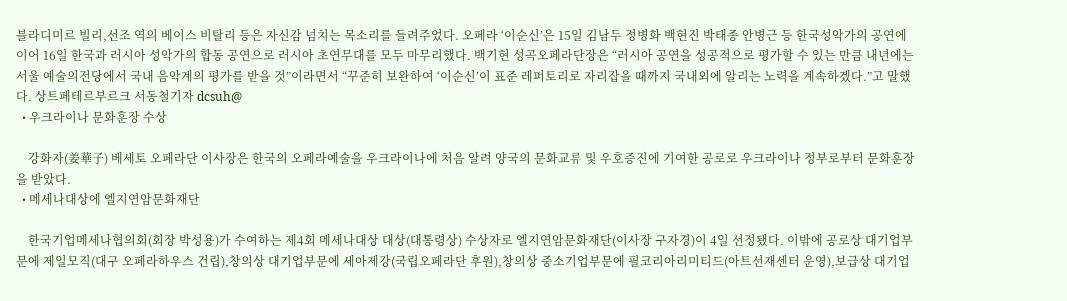블라디미르 빌리,선조 역의 베이스 비탈리 등은 자신감 넘치는 목소리를 들려주었다. 오페라 ‘이순신’은 15일 김남두 정병화 백현진 박태종 안병근 등 한국성악가의 공연에 이어 16일 한국과 러시아 성악가의 합동 공연으로 러시아 초연무대를 모두 마무리했다. 백기현 성곡오페라단장은 “러시아 공연을 성공적으로 평가할 수 있는 만큼 내년에는 서울 예술의전당에서 국내 음악계의 평가를 받을 것”이라면서 “꾸준히 보완하여 ‘이순신’이 표준 레퍼토리로 자리잡을 때까지 국내외에 알리는 노력을 계속하겠다.”고 말했다. 상트페테르부르크 서동철기자 dcsuh@
  • 우크라이나 문화훈장 수상

    강화자(姜華子) 베세토 오페라단 이사장은 한국의 오페라예술을 우크라이나에 처음 알려 양국의 문화교류 및 우호증진에 기여한 공로로 우크라이나 정부로부터 문화훈장을 받았다.
  • 메세나대상에 엘지연암문화재단

    한국기업메세나협의회(회장 박성용)가 수여하는 제4회 메세나대상 대상(대통령상) 수상자로 엘지연암문화재단(이사장 구자경)이 4일 선정됐다. 이밖에 공로상 대기업부문에 제일모직(대구 오페라하우스 건립),창의상 대기업부문에 세아제강(국립오페라단 후원),창의상 중소기업부문에 필코리아리미티드(아트선재센터 운영),보급상 대기업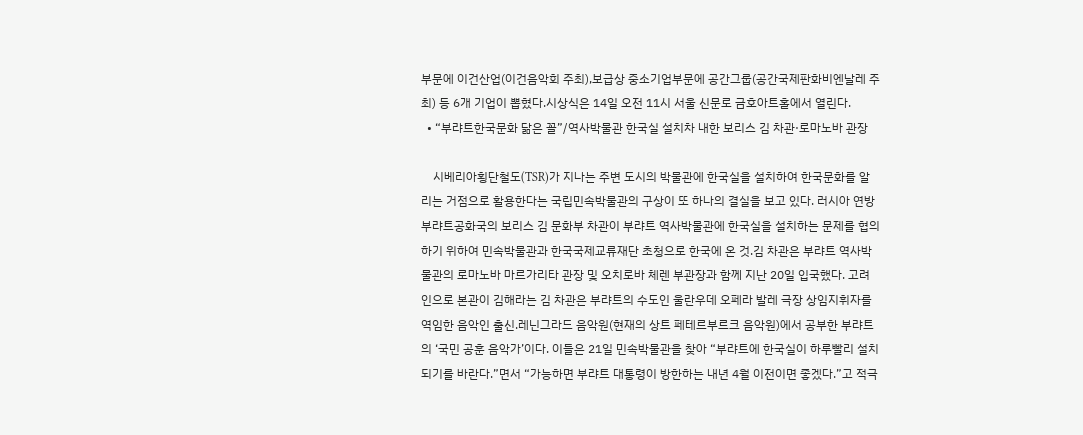부문에 이건산업(이건음악회 주최),보급상 중소기업부문에 공간그룹(공간국제판화비엔날레 주최) 등 6개 기업이 뽑혔다.시상식은 14일 오전 11시 서울 신문로 금호아트홀에서 열린다.
  • “부랴트한국문화 닮은 꼴”/역사박물관 한국실 설치차 내한 보리스 김 차관·로마노바 관장

    시베리아횡단철도(TSR)가 지나는 주변 도시의 박물관에 한국실을 설치하여 한국문화를 알리는 거점으로 활용한다는 국립민속박물관의 구상이 또 하나의 결실을 보고 있다. 러시아 연방 부랴트공화국의 보리스 김 문화부 차관이 부랴트 역사박물관에 한국실을 설치하는 문제를 협의하기 위하여 민속박물관과 한국국제교류재단 초청으로 한국에 온 것.김 차관은 부랴트 역사박물관의 로마노바 마르가리타 관장 및 오치로바 체렌 부관장과 함께 지난 20일 입국했다. 고려인으로 본관이 김해라는 김 차관은 부랴트의 수도인 울란우데 오페라 발레 극장 상임지휘자를 역임한 음악인 출신.레닌그라드 음악원(현재의 상트 페테르부르크 음악원)에서 공부한 부랴트의 ‘국민 공훈 음악가’이다. 이들은 21일 민속박물관을 찾아 “부랴트에 한국실이 하루빨리 설치되기를 바란다.”면서 “가능하면 부랴트 대통령이 방한하는 내년 4월 이전이면 좋겠다.”고 적극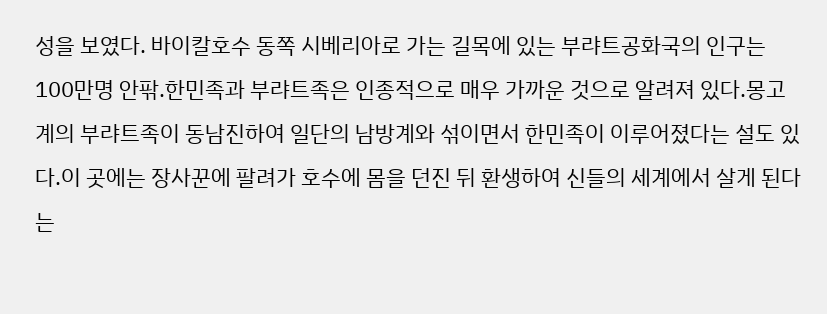성을 보였다. 바이칼호수 동쪽 시베리아로 가는 길목에 있는 부랴트공화국의 인구는 100만명 안팎.한민족과 부랴트족은 인종적으로 매우 가까운 것으로 알려져 있다.몽고계의 부랴트족이 동남진하여 일단의 남방계와 섞이면서 한민족이 이루어졌다는 설도 있다.이 곳에는 장사꾼에 팔려가 호수에 몸을 던진 뒤 환생하여 신들의 세계에서 살게 된다는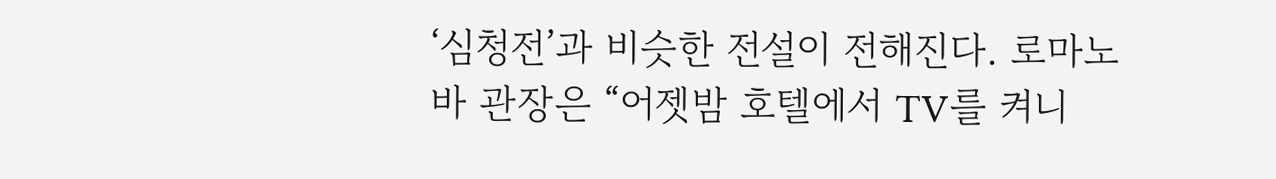‘심청전’과 비슷한 전설이 전해진다. 로마노바 관장은 “어젯밤 호텔에서 TV를 켜니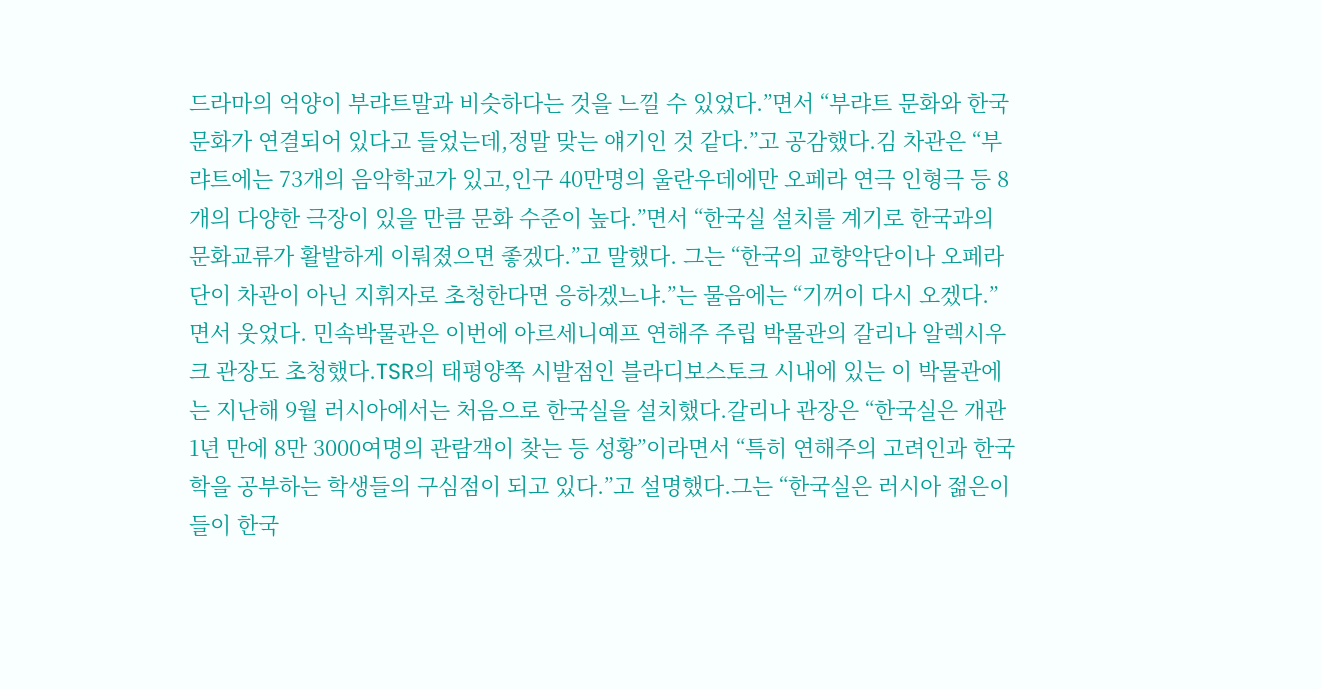드라마의 억양이 부랴트말과 비슷하다는 것을 느낄 수 있었다.”면서 “부랴트 문화와 한국 문화가 연결되어 있다고 들었는데,정말 맞는 얘기인 것 같다.”고 공감했다.김 차관은 “부랴트에는 73개의 음악학교가 있고,인구 40만명의 울란우데에만 오페라 연극 인형극 등 8개의 다양한 극장이 있을 만큼 문화 수준이 높다.”면서 “한국실 설치를 계기로 한국과의 문화교류가 활발하게 이뤄졌으면 좋겠다.”고 말했다. 그는 “한국의 교향악단이나 오페라단이 차관이 아닌 지휘자로 초청한다면 응하겠느냐.”는 물음에는 “기꺼이 다시 오겠다.”면서 웃었다. 민속박물관은 이번에 아르세니예프 연해주 주립 박물관의 갈리나 알렉시우크 관장도 초청했다.TSR의 태평양쪽 시발점인 블라디보스토크 시내에 있는 이 박물관에는 지난해 9월 러시아에서는 처음으로 한국실을 설치했다.갈리나 관장은 “한국실은 개관 1년 만에 8만 3000여명의 관람객이 찾는 등 성황”이라면서 “특히 연해주의 고려인과 한국학을 공부하는 학생들의 구심점이 되고 있다.”고 설명했다.그는 “한국실은 러시아 젊은이들이 한국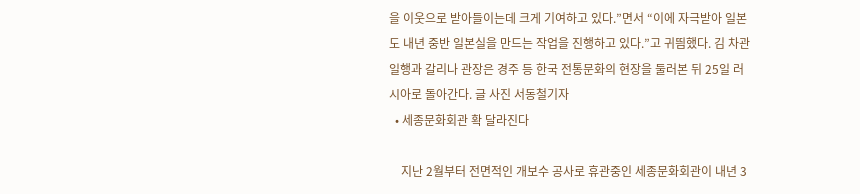을 이웃으로 받아들이는데 크게 기여하고 있다.”면서 “이에 자극받아 일본도 내년 중반 일본실을 만드는 작업을 진행하고 있다.”고 귀띔했다. 김 차관 일행과 갈리나 관장은 경주 등 한국 전통문화의 현장을 둘러본 뒤 25일 러시아로 돌아간다. 글 사진 서동철기자
  • 세종문화회관 확 달라진다

    지난 2월부터 전면적인 개보수 공사로 휴관중인 세종문화회관이 내년 3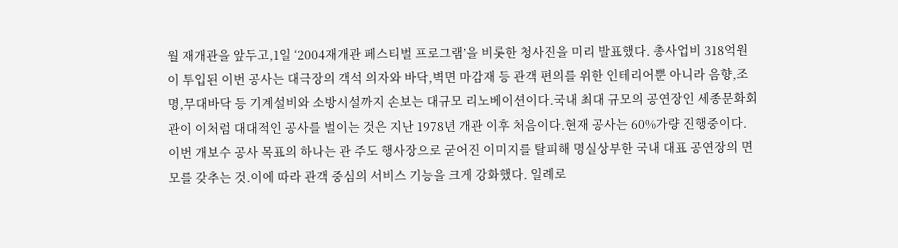월 재개관을 앞두고,1일 ‘2004재개관 페스티벌 프로그램’을 비롯한 청사진을 미리 발표했다. 총사업비 318억원이 투입된 이번 공사는 대극장의 객석 의자와 바닥,벽면 마감재 등 관객 편의를 위한 인테리어뿐 아니라 음향,조명,무대바닥 등 기계설비와 소방시설까지 손보는 대규모 리노베이션이다.국내 최대 규모의 공연장인 세종문화회관이 이처럼 대대적인 공사를 벌이는 것은 지난 1978년 개관 이후 처음이다.현재 공사는 60%가량 진행중이다. 이번 개보수 공사 목표의 하나는 관 주도 행사장으로 굳어진 이미지를 탈피해 명실상부한 국내 대표 공연장의 면모를 갖추는 것.이에 따라 관객 중심의 서비스 기능을 크게 강화했다. 일례로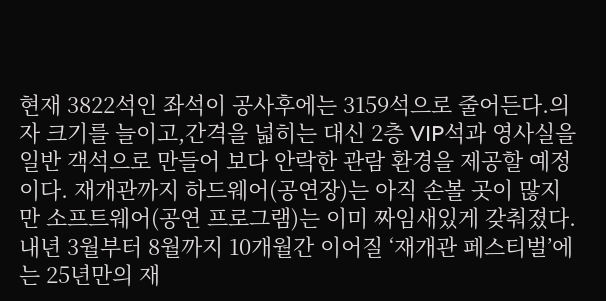현재 3822석인 좌석이 공사후에는 3159석으로 줄어든다.의자 크기를 늘이고,간격을 넓히는 대신 2층 VIP석과 영사실을 일반 객석으로 만들어 보다 안락한 관람 환경을 제공할 예정이다. 재개관까지 하드웨어(공연장)는 아직 손볼 곳이 많지만 소프트웨어(공연 프로그램)는 이미 짜임새있게 갖춰졌다.내년 3월부터 8월까지 10개월간 이어질 ‘재개관 페스티벌’에는 25년만의 재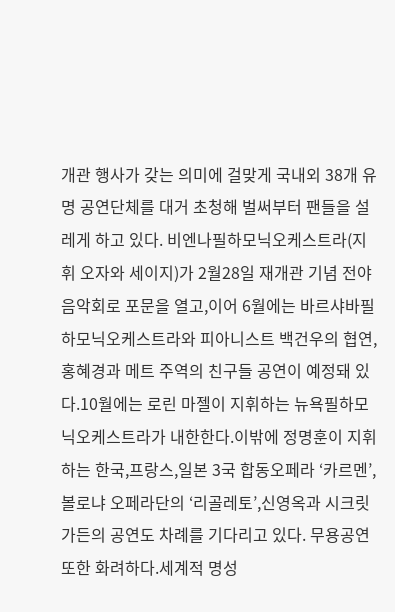개관 행사가 갖는 의미에 걸맞게 국내외 38개 유명 공연단체를 대거 초청해 벌써부터 팬들을 설레게 하고 있다. 비엔나필하모닉오케스트라(지휘 오자와 세이지)가 2월28일 재개관 기념 전야음악회로 포문을 열고,이어 6월에는 바르샤바필하모닉오케스트라와 피아니스트 백건우의 협연,홍혜경과 메트 주역의 친구들 공연이 예정돼 있다.10월에는 로린 마젤이 지휘하는 뉴욕필하모닉오케스트라가 내한한다.이밖에 정명훈이 지휘하는 한국,프랑스,일본 3국 합동오페라 ‘카르멘’,볼로냐 오페라단의 ‘리골레토’,신영옥과 시크릿 가든의 공연도 차례를 기다리고 있다. 무용공연 또한 화려하다.세계적 명성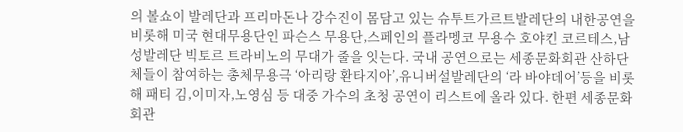의 볼쇼이 발레단과 프리마돈나 강수진이 몸담고 있는 슈투트가르트발레단의 내한공연을 비롯해 미국 현대무용단인 파슨스 무용단,스페인의 플라멩코 무용수 호야킨 코르테스,남성발레단 빅토르 트라비노의 무대가 줄을 잇는다. 국내 공연으로는 세종문화회관 산하단체들이 참여하는 총체무용극 ‘아리랑 환타지아’,유니버설발레단의 ‘라 바야데어’등을 비롯해 패티 김,이미자,노영심 등 대중 가수의 초청 공연이 리스트에 올라 있다. 한편 세종문화회관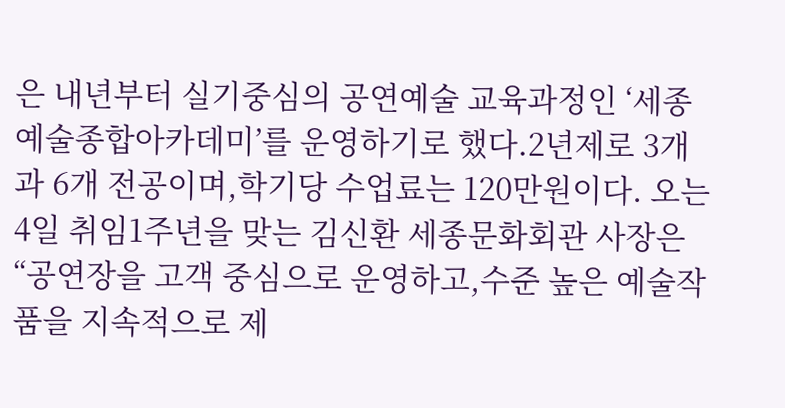은 내년부터 실기중심의 공연예술 교육과정인 ‘세종예술종합아카데미’를 운영하기로 했다.2년제로 3개과 6개 전공이며,학기당 수업료는 120만원이다. 오는 4일 취임1주년을 맞는 김신환 세종문화회관 사장은 “공연장을 고객 중심으로 운영하고,수준 높은 예술작품을 지속적으로 제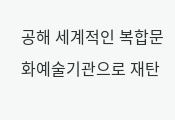공해 세계적인 복합문화예술기관으로 재탄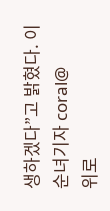생하겠다”고 밝혔다. 이순녀기자 coral@
위로